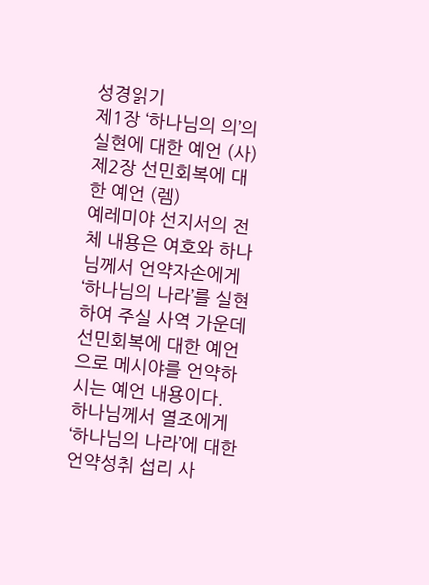성경읽기
제1장 ‘하나님의 의’의 실현에 대한 예언 (사)
제2장 선민회복에 대한 예언 (렘)
예레미야 선지서의 전체 내용은 여호와 하나님께서 언약자손에게 ‘하나님의 나라’를 실현하여 주실 사역 가운데 선민회복에 대한 예언으로 메시야를 언약하시는 예언 내용이다.
하나님께서 열조에게 ‘하나님의 나라’에 대한 언약성취 섭리 사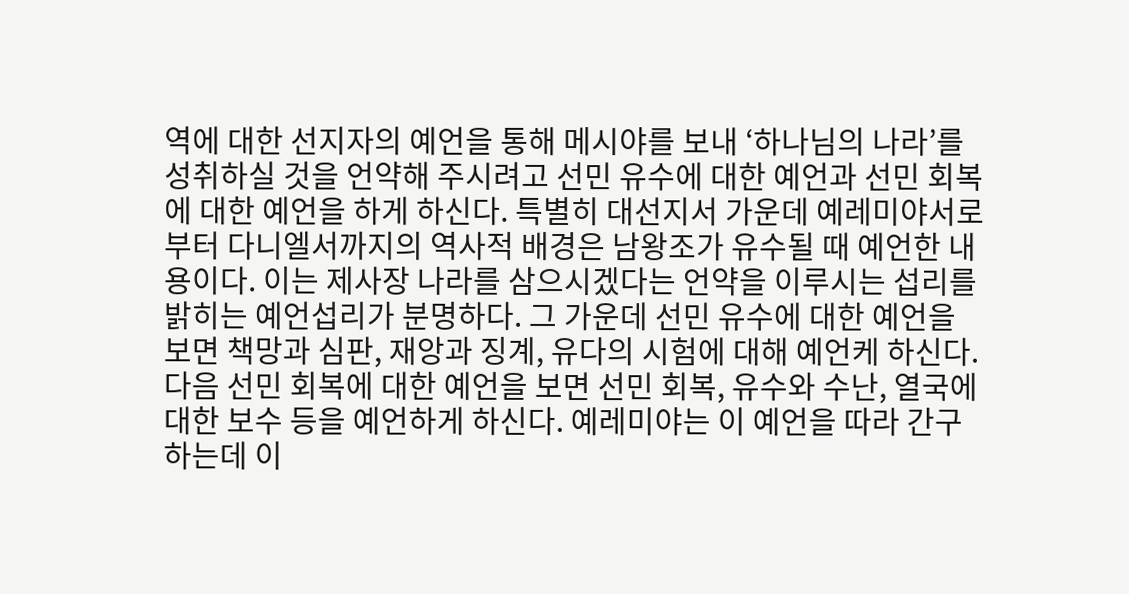역에 대한 선지자의 예언을 통해 메시야를 보내 ‘하나님의 나라’를 성취하실 것을 언약해 주시려고 선민 유수에 대한 예언과 선민 회복에 대한 예언을 하게 하신다. 특별히 대선지서 가운데 예레미야서로부터 다니엘서까지의 역사적 배경은 남왕조가 유수될 때 예언한 내용이다. 이는 제사장 나라를 삼으시겠다는 언약을 이루시는 섭리를 밝히는 예언섭리가 분명하다. 그 가운데 선민 유수에 대한 예언을 보면 책망과 심판, 재앙과 징계, 유다의 시험에 대해 예언케 하신다. 다음 선민 회복에 대한 예언을 보면 선민 회복, 유수와 수난, 열국에 대한 보수 등을 예언하게 하신다. 예레미야는 이 예언을 따라 간구하는데 이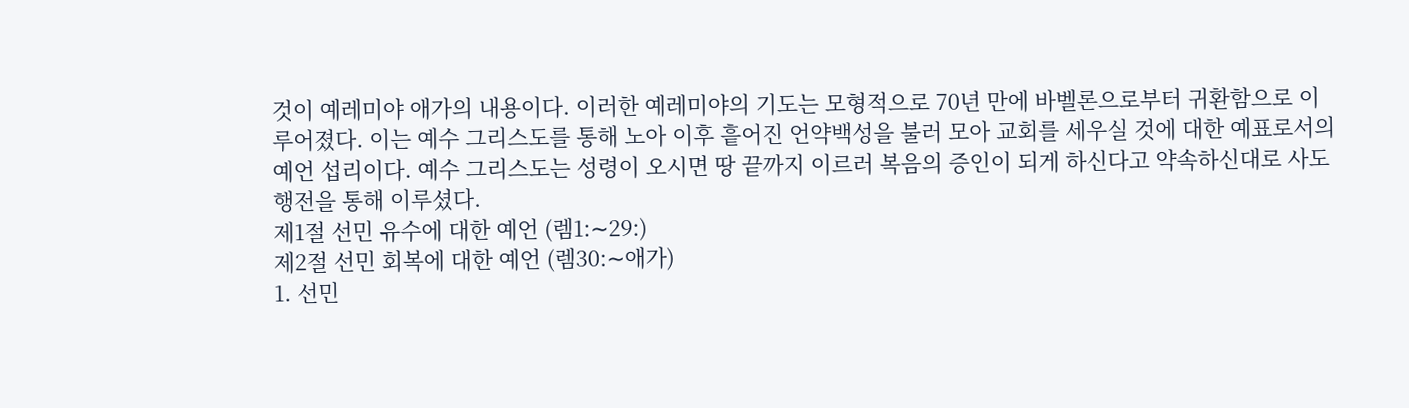것이 예레미야 애가의 내용이다. 이러한 예레미야의 기도는 모형적으로 70년 만에 바벨론으로부터 귀환함으로 이루어졌다. 이는 예수 그리스도를 통해 노아 이후 흩어진 언약백성을 불러 모아 교회를 세우실 것에 대한 예표로서의 예언 섭리이다. 예수 그리스도는 성령이 오시면 땅 끝까지 이르러 복음의 증인이 되게 하신다고 약속하신대로 사도행전을 통해 이루셨다.
제1절 선민 유수에 대한 예언 (렘1:∼29:)
제2절 선민 회복에 대한 예언 (렘30:∼애가)
1. 선민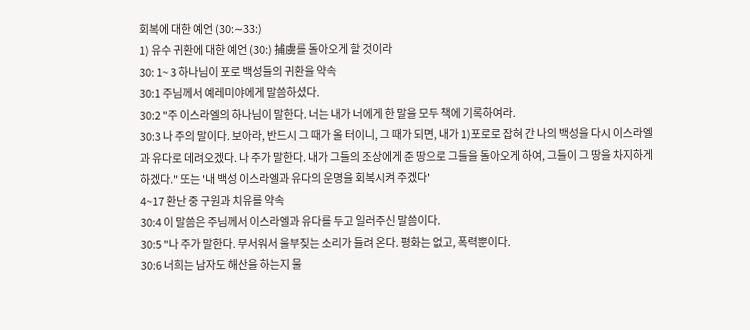회복에 대한 예언 (30:∼33:)
1) 유수 귀환에 대한 예언 (30:) 捕虜를 돌아오게 할 것이라
30: 1~ 3 하나님이 포로 백성들의 귀환을 약속
30:1 주님께서 예레미야에게 말씀하셨다.
30:2 "주 이스라엘의 하나님이 말한다. 너는 내가 너에게 한 말을 모두 책에 기록하여라.
30:3 나 주의 말이다. 보아라, 반드시 그 때가 올 터이니, 그 때가 되면, 내가 1)포로로 잡혀 간 나의 백성을 다시 이스라엘과 유다로 데려오겠다. 나 주가 말한다. 내가 그들의 조상에게 준 땅으로 그들을 돌아오게 하여, 그들이 그 땅을 차지하게 하겠다." 또는 '내 백성 이스라엘과 유다의 운명을 회복시켜 주겠다'
4~17 환난 중 구원과 치유를 약속
30:4 이 말씀은 주님께서 이스라엘과 유다를 두고 일러주신 말씀이다.
30:5 "나 주가 말한다. 무서워서 울부짖는 소리가 들려 온다. 평화는 없고, 폭력뿐이다.
30:6 너희는 남자도 해산을 하는지 물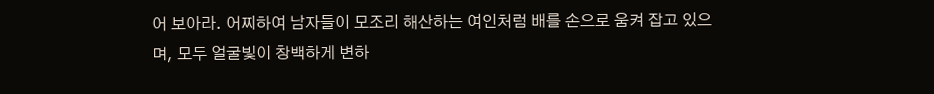어 보아라. 어찌하여 남자들이 모조리 해산하는 여인처럼 배를 손으로 움켜 잡고 있으며, 모두 얼굴빛이 창백하게 변하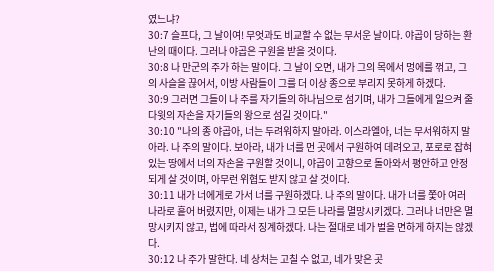였느냐?
30:7 슬프다, 그 날이여! 무엇과도 비교할 수 없는 무서운 날이다. 야곱이 당하는 환난의 때이다. 그러나 야곱은 구원을 받을 것이다.
30:8 나 만군의 주가 하는 말이다. 그 날이 오면, 내가 그의 목에서 멍에를 꺾고, 그의 사슬을 끊어서, 이방 사람들이 그를 더 이상 종으로 부리지 못하게 하겠다.
30:9 그러면 그들이 나 주를 자기들의 하나님으로 섬기며, 내가 그들에게 일으켜 줄 다윗의 자손을 자기들의 왕으로 섬길 것이다."
30:10 "나의 종 야곱아, 너는 두려워하지 말아라. 이스라엘아, 너는 무서워하지 말아라. 나 주의 말이다. 보아라, 내가 너를 먼 곳에서 구원하여 데려오고, 포로로 잡혀 있는 땅에서 너의 자손을 구원할 것이니, 야곱이 고향으로 돌아와서 평안하고 안정되게 살 것이며, 아무런 위협도 받지 않고 살 것이다.
30:11 내가 너에게로 가서 너를 구원하겠다. 나 주의 말이다. 내가 너를 쫓아 여러 나라로 흩어 버렸지만, 이제는 내가 그 모든 나라를 멸망시키겠다. 그러나 너만은 멸망시키지 않고, 법에 따라서 징계하겠다. 나는 절대로 네가 벌을 면하게 하지는 않겠다.
30:12 나 주가 말한다. 네 상처는 고칠 수 없고, 네가 맞은 곳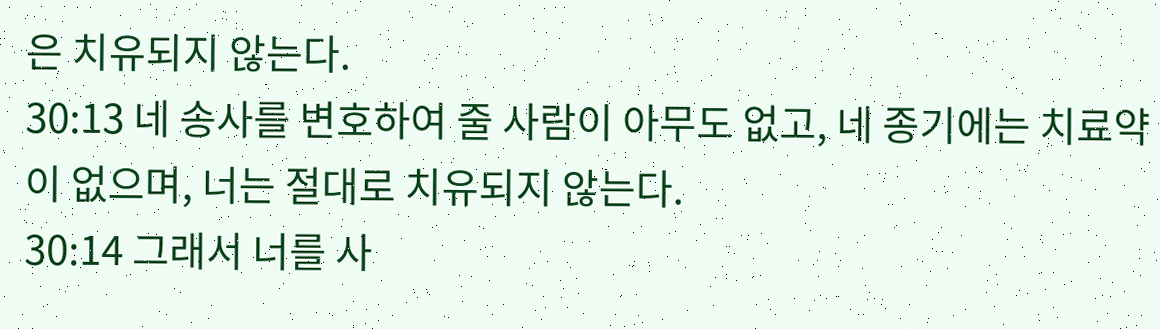은 치유되지 않는다.
30:13 네 송사를 변호하여 줄 사람이 아무도 없고, 네 종기에는 치료약이 없으며, 너는 절대로 치유되지 않는다.
30:14 그래서 너를 사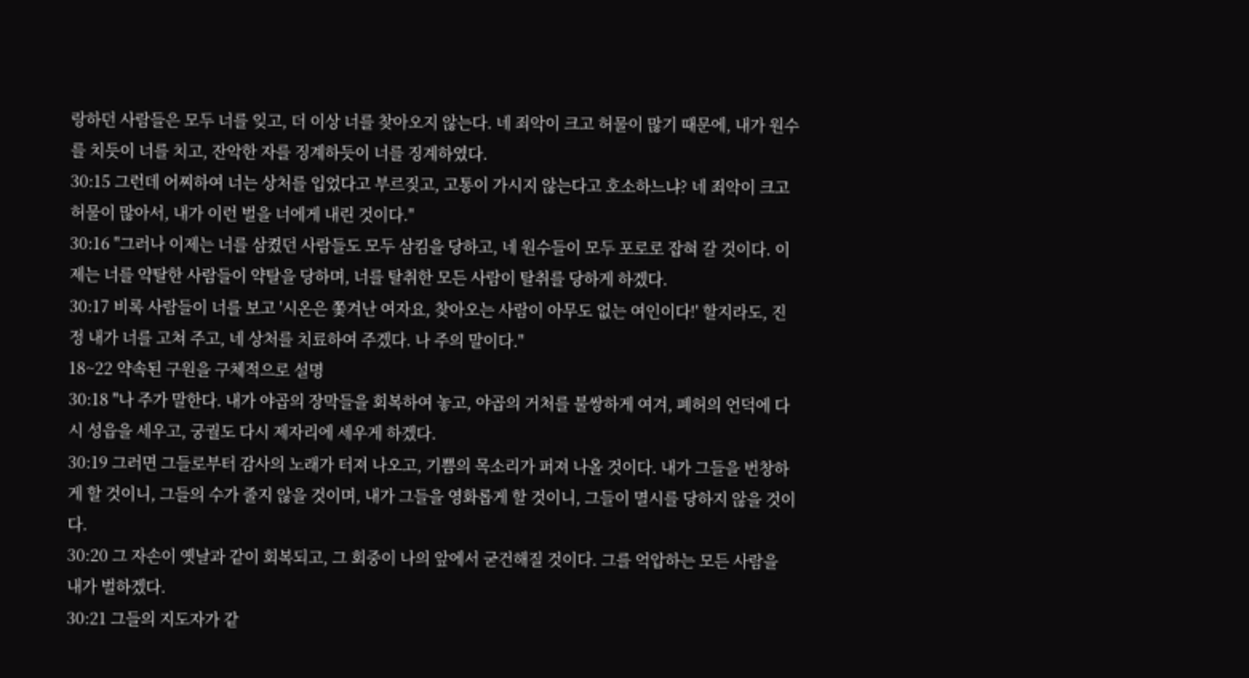랑하던 사람들은 모두 너를 잊고, 더 이상 너를 찾아오지 않는다. 네 죄악이 크고 허물이 많기 때문에, 내가 원수를 치듯이 너를 치고, 잔악한 자를 징계하듯이 너를 징계하였다.
30:15 그런데 어찌하여 너는 상처를 입었다고 부르짖고, 고통이 가시지 않는다고 호소하느냐? 네 죄악이 크고 허물이 많아서, 내가 이런 벌을 너에게 내린 것이다."
30:16 "그러나 이제는 너를 삼켰던 사람들도 모두 삼킴을 당하고, 네 원수들이 모두 포로로 잡혀 갈 것이다. 이제는 너를 약탈한 사람들이 약탈을 당하며, 너를 탈취한 모든 사람이 탈취를 당하게 하겠다.
30:17 비록 사람들이 너를 보고 '시온은 쫓겨난 여자요, 찾아오는 사람이 아무도 없는 여인이다!' 할지라도, 진정 내가 너를 고쳐 주고, 네 상처를 치료하여 주겠다. 나 주의 말이다."
18~22 약속된 구원을 구체적으로 설명
30:18 "나 주가 말한다. 내가 야곱의 장막들을 회복하여 놓고, 야곱의 거처를 불쌍하게 여겨, 폐허의 언덕에 다시 성읍을 세우고, 궁궐도 다시 제자리에 세우게 하겠다.
30:19 그러면 그들로부터 감사의 노래가 터져 나오고, 기쁨의 목소리가 퍼져 나올 것이다. 내가 그들을 번창하게 할 것이니, 그들의 수가 줄지 않을 것이며, 내가 그들을 영화롭게 할 것이니, 그들이 멸시를 당하지 않을 것이다.
30:20 그 자손이 옛날과 같이 회복되고, 그 회중이 나의 앞에서 굳건해질 것이다. 그를 억압하는 모든 사람을 내가 벌하겠다.
30:21 그들의 지도자가 같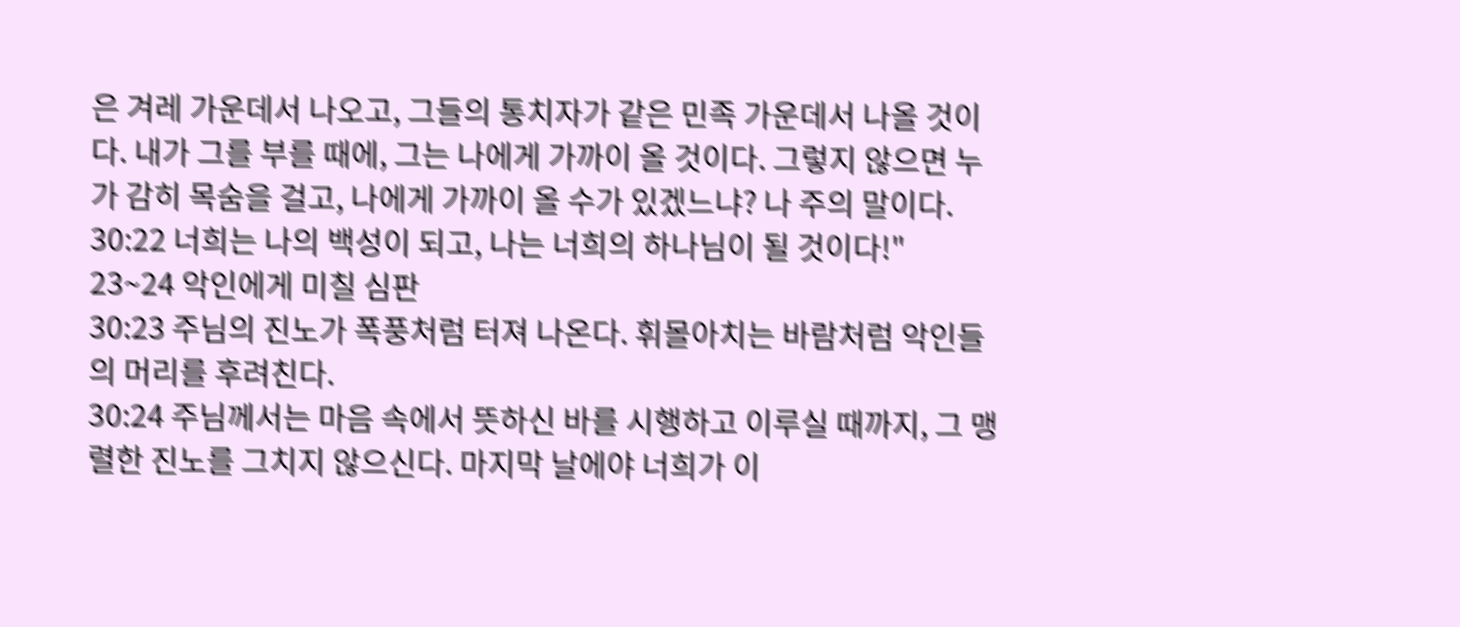은 겨레 가운데서 나오고, 그들의 통치자가 같은 민족 가운데서 나올 것이다. 내가 그를 부를 때에, 그는 나에게 가까이 올 것이다. 그렇지 않으면 누가 감히 목숨을 걸고, 나에게 가까이 올 수가 있겠느냐? 나 주의 말이다.
30:22 너희는 나의 백성이 되고, 나는 너희의 하나님이 될 것이다!"
23~24 악인에게 미칠 심판
30:23 주님의 진노가 폭풍처럼 터져 나온다. 휘몰아치는 바람처럼 악인들의 머리를 후려친다.
30:24 주님께서는 마음 속에서 뜻하신 바를 시행하고 이루실 때까지, 그 맹렬한 진노를 그치지 않으신다. 마지막 날에야 너희가 이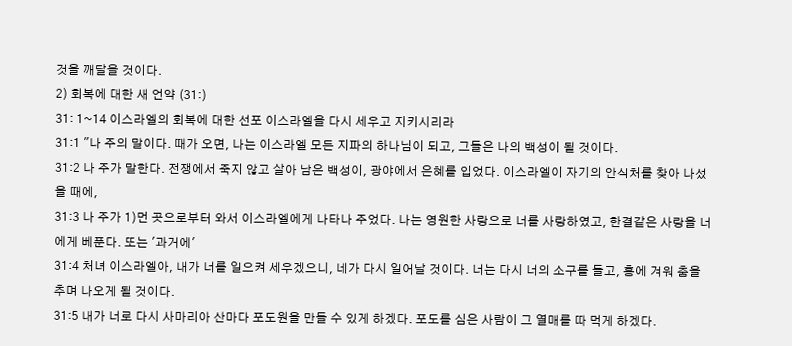것을 깨달을 것이다.
2) 회복에 대한 새 언약 (31:)
31: 1~14 이스라엘의 회복에 대한 선포 이스라엘을 다시 세우고 지키시리라
31:1 "나 주의 말이다. 때가 오면, 나는 이스라엘 모든 지파의 하나님이 되고, 그들은 나의 백성이 될 것이다.
31:2 나 주가 말한다. 전쟁에서 죽지 않고 살아 남은 백성이, 광야에서 은혜를 입었다. 이스라엘이 자기의 안식처를 찾아 나섰을 때에,
31:3 나 주가 1)먼 곳으로부터 와서 이스라엘에게 나타나 주었다. 나는 영원한 사랑으로 너를 사랑하였고, 한결같은 사랑을 너에게 베푼다. 또는 '과거에'
31:4 처녀 이스라엘아, 내가 너를 일으켜 세우겠으니, 네가 다시 일어날 것이다. 너는 다시 너의 소구를 들고, 흥에 겨워 춤을 추며 나오게 될 것이다.
31:5 내가 너로 다시 사마리아 산마다 포도원을 만들 수 있게 하겠다. 포도를 심은 사람이 그 열매를 따 먹게 하겠다.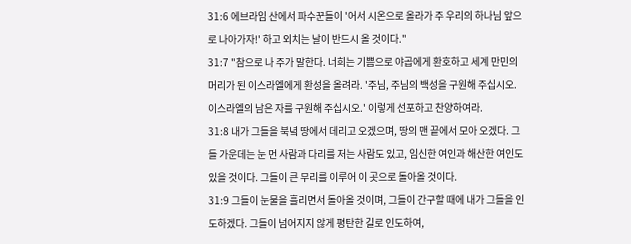31:6 에브라임 산에서 파수꾼들이 '어서 시온으로 올라가 주 우리의 하나님 앞으로 나아가자!' 하고 외치는 날이 반드시 올 것이다."
31:7 "참으로 나 주가 말한다. 너희는 기쁨으로 야곱에게 환호하고 세계 만민의 머리가 된 이스라엘에게 환성을 올려라. '주님, 주님의 백성을 구원해 주십시오. 이스라엘의 남은 자를 구원해 주십시오.' 이렇게 선포하고 찬양하여라.
31:8 내가 그들을 북녘 땅에서 데리고 오겠으며, 땅의 맨 끝에서 모아 오겠다. 그들 가운데는 눈 먼 사람과 다리를 저는 사람도 있고, 임신한 여인과 해산한 여인도 있을 것이다. 그들이 큰 무리를 이루어 이 곳으로 돌아올 것이다.
31:9 그들이 눈물을 흘리면서 돌아올 것이며, 그들이 간구할 때에 내가 그들을 인도하겠다. 그들이 넘어지지 않게 평탄한 길로 인도하여,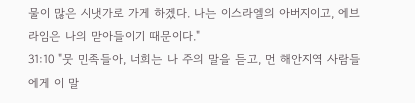물이 많은 시냇가로 가게 하겠다. 나는 이스라엘의 아버지이고, 에브라임은 나의 맏아들이기 때문이다."
31:10 "뭇 민족들아, 너희는 나 주의 말을 듣고, 먼 해안지역 사람들에게 이 말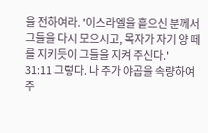을 전하여라. '이스라엘을 흩으신 분께서 그들을 다시 모으시고, 목자가 자기 양 떼를 지키듯이 그들을 지켜 주신다.'
31:11 그렇다. 나 주가 야곱을 속량하여 주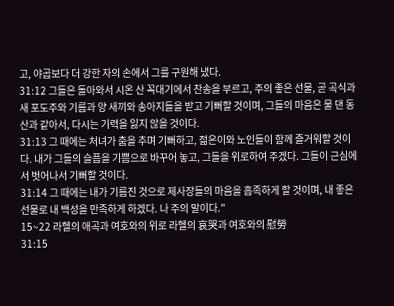고, 야곱보다 더 강한 자의 손에서 그를 구원해 냈다.
31:12 그들은 돌아와서 시온 산 꼭대기에서 찬송을 부르고, 주의 좋은 선물, 곧 곡식과 새 포도주와 기름과 양 새끼와 송아지들을 받고 기뻐할 것이며, 그들의 마음은 물 댄 동산과 같아서, 다시는 기력을 잃지 않을 것이다.
31:13 그 때에는 처녀가 춤을 추며 기뻐하고, 젊은이와 노인들이 함께 즐거워할 것이다. 내가 그들의 슬픔을 기쁨으로 바꾸어 놓고, 그들을 위로하여 주겠다. 그들이 근심에서 벗어나서 기뻐할 것이다.
31:14 그 때에는 내가 기름진 것으로 제사장들의 마음을 흡족하게 할 것이며, 내 좋은 선물로 내 백성을 만족하게 하겠다. 나 주의 말이다."
15~22 라헬의 애곡과 여호와의 위로 라헬의 哀哭과 여호와의 慰勞
31:15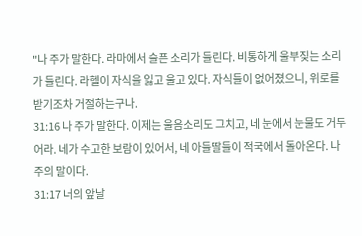"나 주가 말한다. 라마에서 슬픈 소리가 들린다. 비통하게 울부짖는 소리가 들린다. 라헬이 자식을 잃고 울고 있다. 자식들이 없어졌으니, 위로를 받기조차 거절하는구나.
31:16 나 주가 말한다. 이제는 울음소리도 그치고, 네 눈에서 눈물도 거두어라. 네가 수고한 보람이 있어서, 네 아들딸들이 적국에서 돌아온다. 나 주의 말이다.
31:17 너의 앞날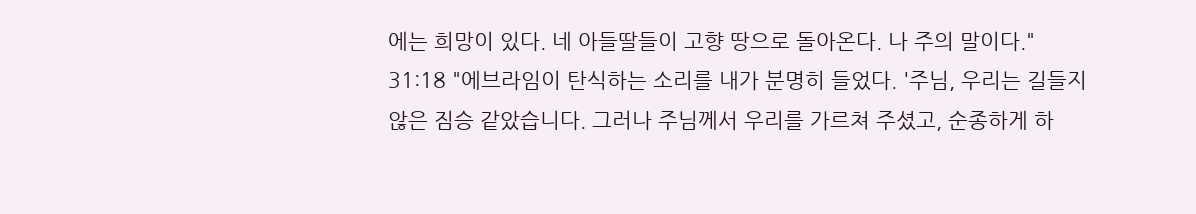에는 희망이 있다. 네 아들딸들이 고향 땅으로 돌아온다. 나 주의 말이다."
31:18 "에브라임이 탄식하는 소리를 내가 분명히 들었다. '주님, 우리는 길들지 않은 짐승 같았습니다. 그러나 주님께서 우리를 가르쳐 주셨고, 순종하게 하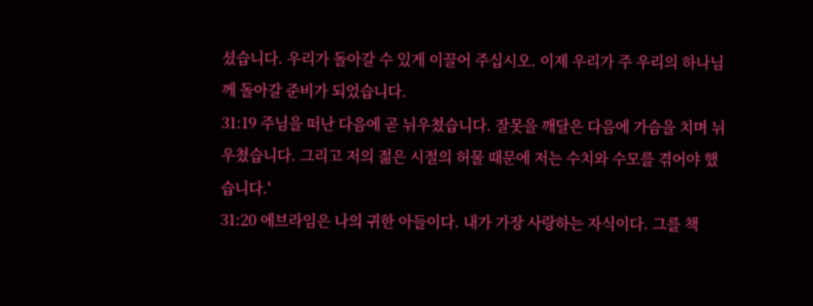셨습니다. 우리가 돌아갈 수 있게 이끌어 주십시오. 이제 우리가 주 우리의 하나님께 돌아갈 준비가 되었습니다.
31:19 주님을 떠난 다음에 곧 뉘우쳤습니다. 잘못을 깨달은 다음에 가슴을 치며 뉘우쳤습니다. 그리고 저의 젊은 시절의 허물 때문에 저는 수치와 수모를 겪어야 했습니다.'
31:20 에브라임은 나의 귀한 아들이다. 내가 가장 사랑하는 자식이다. 그를 책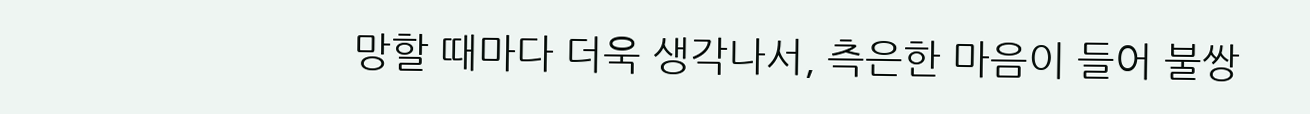망할 때마다 더욱 생각나서, 측은한 마음이 들어 불쌍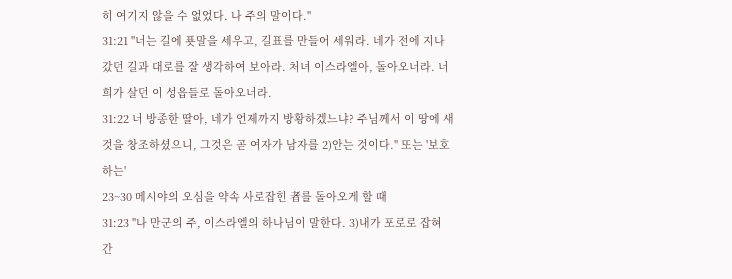히 여기지 않을 수 없었다. 나 주의 말이다."
31:21 "너는 길에 푯말을 세우고, 길표를 만들어 세워라. 네가 전에 지나갔던 길과 대로를 잘 생각하여 보아라. 처녀 이스라엘아, 돌아오너라. 너희가 살던 이 성읍들로 돌아오너라.
31:22 너 방종한 딸아, 네가 언제까지 방황하겠느냐? 주님께서 이 땅에 새 것을 창조하셨으니, 그것은 곧 여자가 남자를 2)안는 것이다." 또는 '보호하는'
23~30 메시야의 오심을 약속 사로잡힌 者를 돌아오게 할 때
31:23 "나 만군의 주, 이스라엘의 하나님이 말한다. 3)내가 포로로 잡혀 간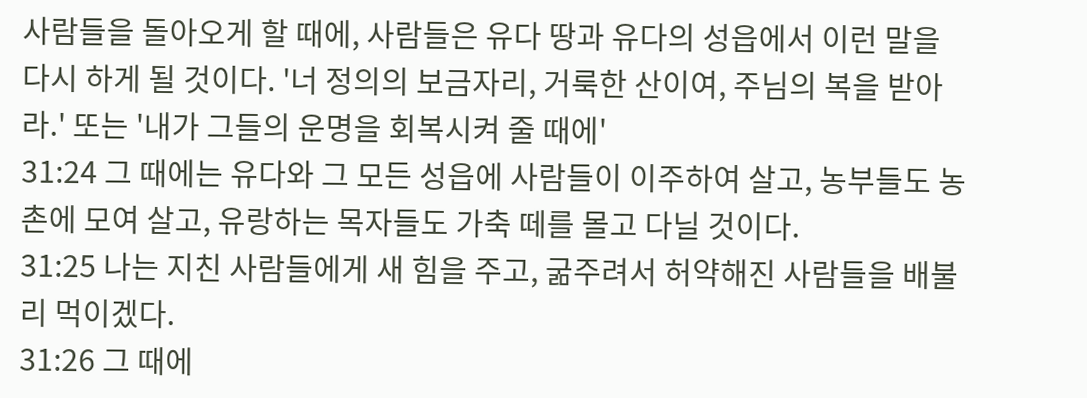사람들을 돌아오게 할 때에, 사람들은 유다 땅과 유다의 성읍에서 이런 말을 다시 하게 될 것이다. '너 정의의 보금자리, 거룩한 산이여, 주님의 복을 받아라.' 또는 '내가 그들의 운명을 회복시켜 줄 때에'
31:24 그 때에는 유다와 그 모든 성읍에 사람들이 이주하여 살고, 농부들도 농촌에 모여 살고, 유랑하는 목자들도 가축 떼를 몰고 다닐 것이다.
31:25 나는 지친 사람들에게 새 힘을 주고, 굶주려서 허약해진 사람들을 배불리 먹이겠다.
31:26 그 때에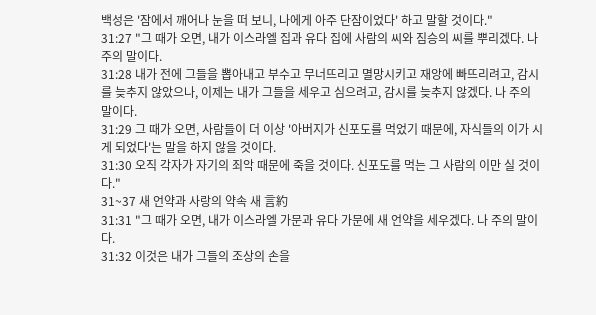백성은 '잠에서 깨어나 눈을 떠 보니, 나에게 아주 단잠이었다' 하고 말할 것이다."
31:27 "그 때가 오면, 내가 이스라엘 집과 유다 집에 사람의 씨와 짐승의 씨를 뿌리겠다. 나 주의 말이다.
31:28 내가 전에 그들을 뽑아내고 부수고 무너뜨리고 멸망시키고 재앙에 빠뜨리려고, 감시를 늦추지 않았으나, 이제는 내가 그들을 세우고 심으려고, 감시를 늦추지 않겠다. 나 주의 말이다.
31:29 그 때가 오면, 사람들이 더 이상 '아버지가 신포도를 먹었기 때문에, 자식들의 이가 시게 되었다'는 말을 하지 않을 것이다.
31:30 오직 각자가 자기의 죄악 때문에 죽을 것이다. 신포도를 먹는 그 사람의 이만 실 것이다."
31~37 새 언약과 사랑의 약속 새 言約
31:31 "그 때가 오면, 내가 이스라엘 가문과 유다 가문에 새 언약을 세우겠다. 나 주의 말이다.
31:32 이것은 내가 그들의 조상의 손을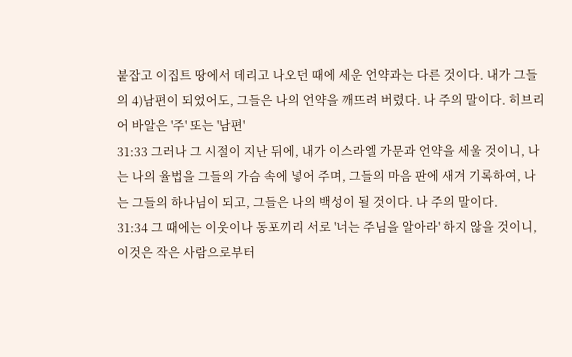붙잡고 이집트 땅에서 데리고 나오던 때에 세운 언약과는 다른 것이다. 내가 그들의 4)남편이 되었어도, 그들은 나의 언약을 깨뜨려 버렸다. 나 주의 말이다. 히브리어 바알은 '주' 또는 '남편'
31:33 그러나 그 시절이 지난 뒤에, 내가 이스라엘 가문과 언약을 세울 것이니, 나는 나의 율법을 그들의 가슴 속에 넣어 주며, 그들의 마음 판에 새겨 기록하여, 나는 그들의 하나님이 되고, 그들은 나의 백성이 될 것이다. 나 주의 말이다.
31:34 그 때에는 이웃이나 동포끼리 서로 '너는 주님을 알아라' 하지 않을 것이니, 이것은 작은 사람으로부터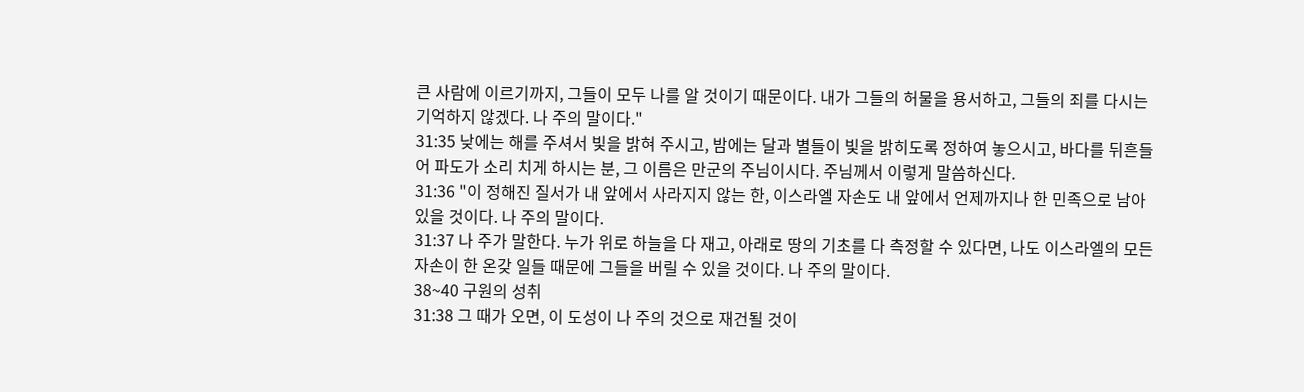큰 사람에 이르기까지, 그들이 모두 나를 알 것이기 때문이다. 내가 그들의 허물을 용서하고, 그들의 죄를 다시는 기억하지 않겠다. 나 주의 말이다."
31:35 낮에는 해를 주셔서 빛을 밝혀 주시고, 밤에는 달과 별들이 빛을 밝히도록 정하여 놓으시고, 바다를 뒤흔들어 파도가 소리 치게 하시는 분, 그 이름은 만군의 주님이시다. 주님께서 이렇게 말씀하신다.
31:36 "이 정해진 질서가 내 앞에서 사라지지 않는 한, 이스라엘 자손도 내 앞에서 언제까지나 한 민족으로 남아 있을 것이다. 나 주의 말이다.
31:37 나 주가 말한다. 누가 위로 하늘을 다 재고, 아래로 땅의 기초를 다 측정할 수 있다면, 나도 이스라엘의 모든 자손이 한 온갖 일들 때문에 그들을 버릴 수 있을 것이다. 나 주의 말이다.
38~40 구원의 성취
31:38 그 때가 오면, 이 도성이 나 주의 것으로 재건될 것이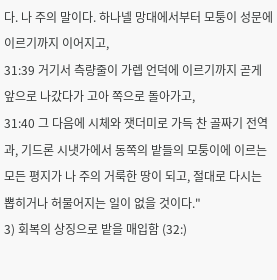다. 나 주의 말이다. 하나넬 망대에서부터 모퉁이 성문에 이르기까지 이어지고,
31:39 거기서 측량줄이 가렙 언덕에 이르기까지 곧게 앞으로 나갔다가 고아 쪽으로 돌아가고,
31:40 그 다음에 시체와 잿더미로 가득 찬 골짜기 전역과, 기드론 시냇가에서 동쪽의 밭들의 모퉁이에 이르는 모든 평지가 나 주의 거룩한 땅이 되고, 절대로 다시는 뽑히거나 허물어지는 일이 없을 것이다."
3) 회복의 상징으로 밭을 매입함 (32:)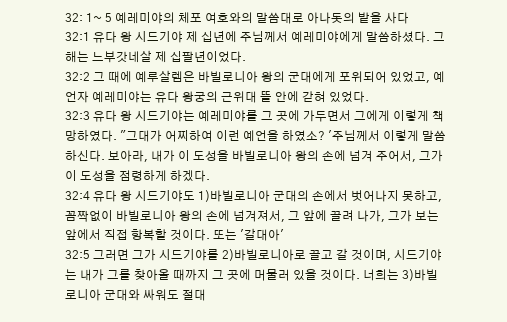32: 1~ 5 예레미야의 체포 여호와의 말씀대로 아나돗의 밭을 사다
32:1 유다 왕 시드기야 제 십년에 주님께서 예레미야에게 말씀하셨다. 그 해는 느부갓네살 제 십팔년이었다.
32:2 그 때에 예루살렘은 바빌로니아 왕의 군대에게 포위되어 있었고, 예언자 예레미야는 유다 왕궁의 근위대 뜰 안에 갇혀 있었다.
32:3 유다 왕 시드기야는 예레미야를 그 곳에 가두면서 그에게 이렇게 책망하였다. "그대가 어찌하여 이런 예언을 하였소? '주님께서 이렇게 말씀하신다. 보아라, 내가 이 도성을 바빌로니아 왕의 손에 넘겨 주어서, 그가 이 도성을 점령하게 하겠다.
32:4 유다 왕 시드기야도 1)바빌로니아 군대의 손에서 벗어나지 못하고, 꼼짝없이 바빌로니아 왕의 손에 넘겨져서, 그 앞에 끌려 나가, 그가 보는 앞에서 직접 항복할 것이다. 또는 '갈대아'
32:5 그러면 그가 시드기야를 2)바빌로니아로 끌고 갈 것이며, 시드기야는 내가 그를 찾아올 때까지 그 곳에 머물러 있을 것이다. 너희는 3)바빌로니아 군대와 싸워도 절대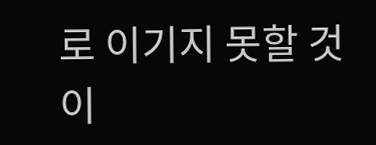로 이기지 못할 것이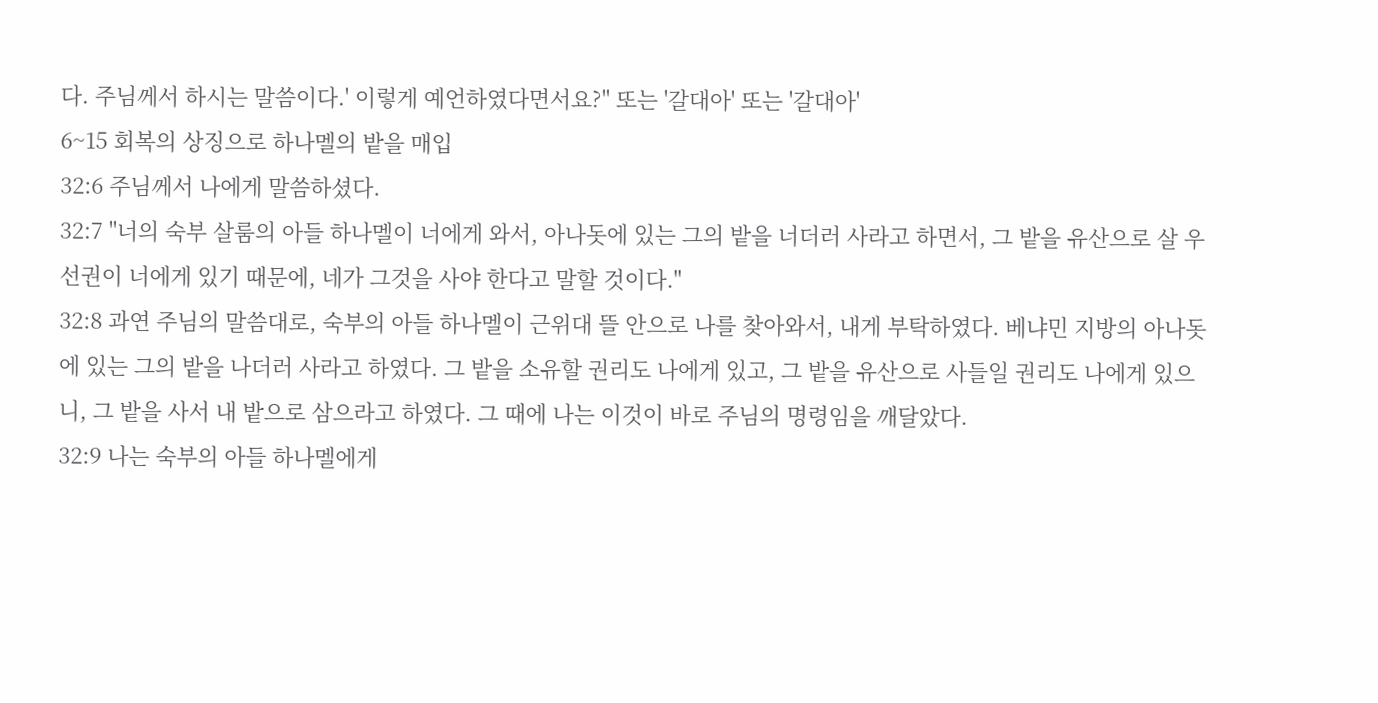다. 주님께서 하시는 말씀이다.' 이렇게 예언하였다면서요?" 또는 '갈대아' 또는 '갈대아'
6~15 회복의 상징으로 하나멜의 밭을 매입
32:6 주님께서 나에게 말씀하셨다.
32:7 "너의 숙부 살룸의 아들 하나멜이 너에게 와서, 아나돗에 있는 그의 밭을 너더러 사라고 하면서, 그 밭을 유산으로 살 우선권이 너에게 있기 때문에, 네가 그것을 사야 한다고 말할 것이다."
32:8 과연 주님의 말씀대로, 숙부의 아들 하나멜이 근위대 뜰 안으로 나를 찾아와서, 내게 부탁하였다. 베냐민 지방의 아나돗에 있는 그의 밭을 나더러 사라고 하였다. 그 밭을 소유할 권리도 나에게 있고, 그 밭을 유산으로 사들일 권리도 나에게 있으니, 그 밭을 사서 내 밭으로 삼으라고 하였다. 그 때에 나는 이것이 바로 주님의 명령임을 깨달았다.
32:9 나는 숙부의 아들 하나멜에게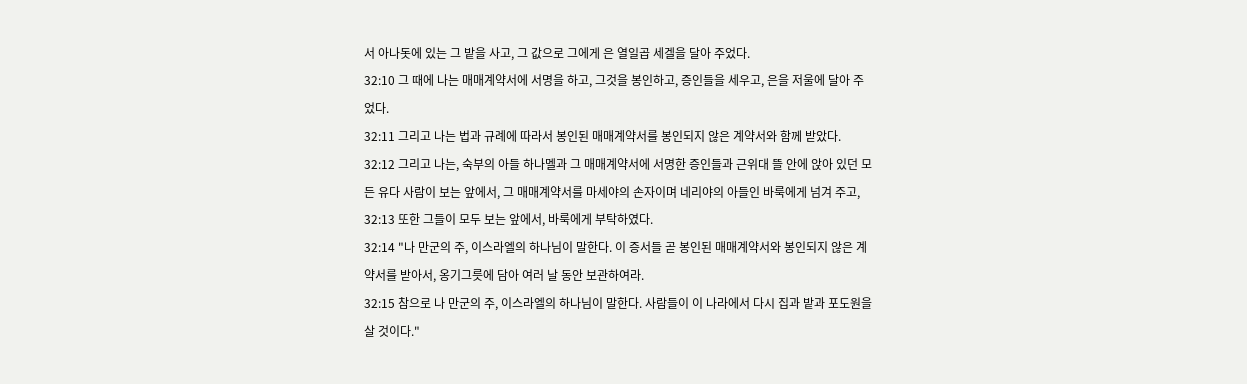서 아나돗에 있는 그 밭을 사고, 그 값으로 그에게 은 열일곱 세겔을 달아 주었다.
32:10 그 때에 나는 매매계약서에 서명을 하고, 그것을 봉인하고, 증인들을 세우고, 은을 저울에 달아 주었다.
32:11 그리고 나는 법과 규례에 따라서 봉인된 매매계약서를 봉인되지 않은 계약서와 함께 받았다.
32:12 그리고 나는, 숙부의 아들 하나멜과 그 매매계약서에 서명한 증인들과 근위대 뜰 안에 앉아 있던 모든 유다 사람이 보는 앞에서, 그 매매계약서를 마세야의 손자이며 네리야의 아들인 바룩에게 넘겨 주고,
32:13 또한 그들이 모두 보는 앞에서, 바룩에게 부탁하였다.
32:14 "나 만군의 주, 이스라엘의 하나님이 말한다. 이 증서들 곧 봉인된 매매계약서와 봉인되지 않은 계약서를 받아서, 옹기그릇에 담아 여러 날 동안 보관하여라.
32:15 참으로 나 만군의 주, 이스라엘의 하나님이 말한다. 사람들이 이 나라에서 다시 집과 밭과 포도원을 살 것이다."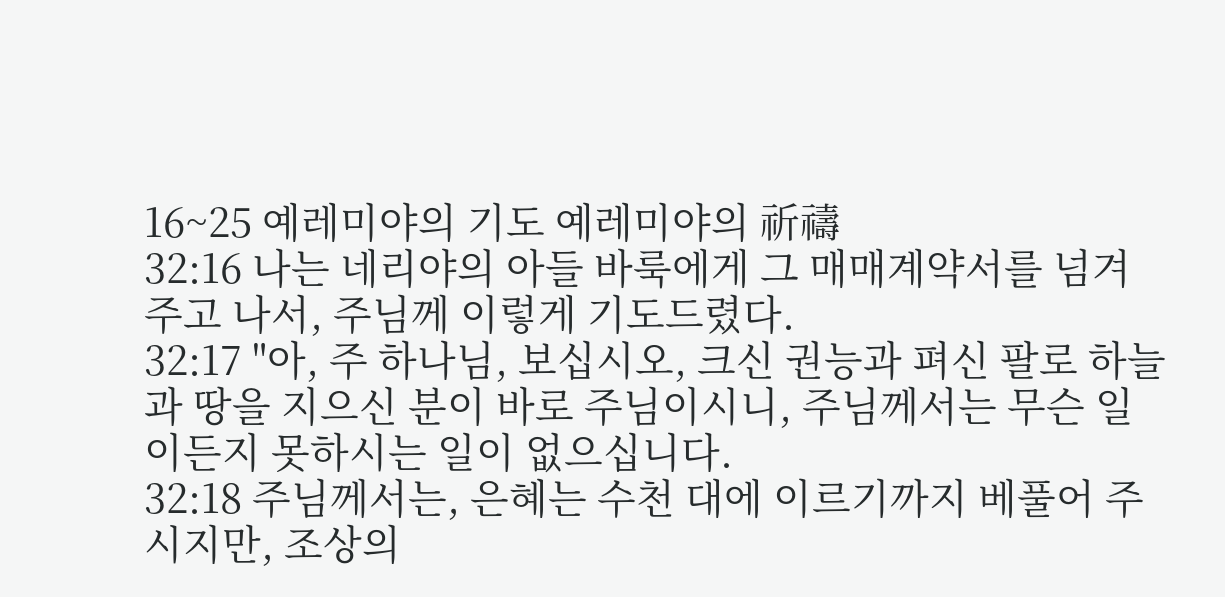16~25 예레미야의 기도 예레미야의 祈禱
32:16 나는 네리야의 아들 바룩에게 그 매매계약서를 넘겨 주고 나서, 주님께 이렇게 기도드렸다.
32:17 "아, 주 하나님, 보십시오, 크신 권능과 펴신 팔로 하늘과 땅을 지으신 분이 바로 주님이시니, 주님께서는 무슨 일이든지 못하시는 일이 없으십니다.
32:18 주님께서는, 은혜는 수천 대에 이르기까지 베풀어 주시지만, 조상의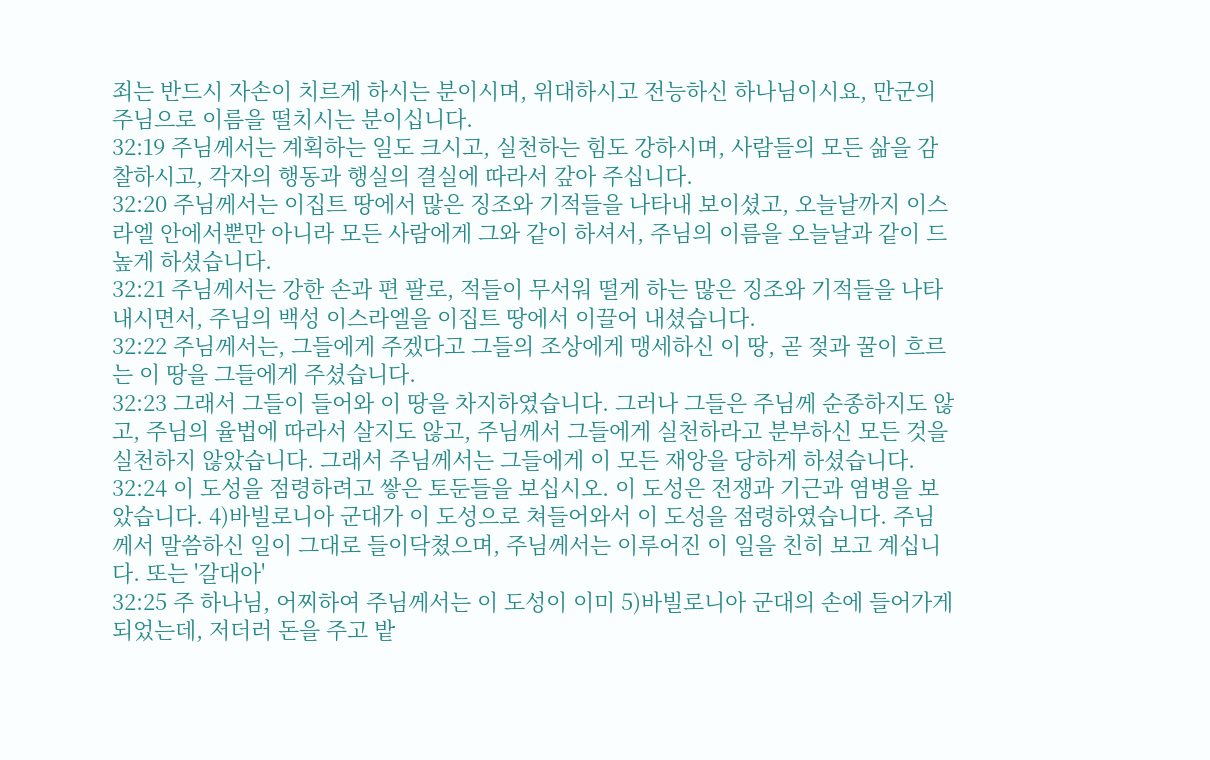죄는 반드시 자손이 치르게 하시는 분이시며, 위대하시고 전능하신 하나님이시요, 만군의 주님으로 이름을 떨치시는 분이십니다.
32:19 주님께서는 계획하는 일도 크시고, 실천하는 힘도 강하시며, 사람들의 모든 삶을 감찰하시고, 각자의 행동과 행실의 결실에 따라서 갚아 주십니다.
32:20 주님께서는 이집트 땅에서 많은 징조와 기적들을 나타내 보이셨고, 오늘날까지 이스라엘 안에서뿐만 아니라 모든 사람에게 그와 같이 하셔서, 주님의 이름을 오늘날과 같이 드높게 하셨습니다.
32:21 주님께서는 강한 손과 편 팔로, 적들이 무서워 떨게 하는 많은 징조와 기적들을 나타내시면서, 주님의 백성 이스라엘을 이집트 땅에서 이끌어 내셨습니다.
32:22 주님께서는, 그들에게 주겠다고 그들의 조상에게 맹세하신 이 땅, 곧 젖과 꿀이 흐르는 이 땅을 그들에게 주셨습니다.
32:23 그래서 그들이 들어와 이 땅을 차지하였습니다. 그러나 그들은 주님께 순종하지도 않고, 주님의 율법에 따라서 살지도 않고, 주님께서 그들에게 실천하라고 분부하신 모든 것을 실천하지 않았습니다. 그래서 주님께서는 그들에게 이 모든 재앙을 당하게 하셨습니다.
32:24 이 도성을 점령하려고 쌓은 토둔들을 보십시오. 이 도성은 전쟁과 기근과 염병을 보았습니다. 4)바빌로니아 군대가 이 도성으로 쳐들어와서 이 도성을 점령하였습니다. 주님께서 말씀하신 일이 그대로 들이닥쳤으며, 주님께서는 이루어진 이 일을 친히 보고 계십니다. 또는 '갈대아'
32:25 주 하나님, 어찌하여 주님께서는 이 도성이 이미 5)바빌로니아 군대의 손에 들어가게 되었는데, 저더러 돈을 주고 밭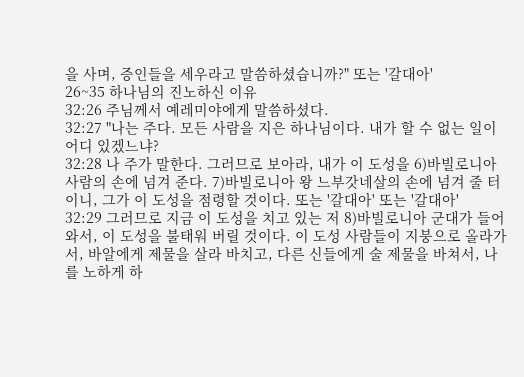을 사며, 증인들을 세우라고 말씀하셨습니까?" 또는 '갈대아'
26~35 하나님의 진노하신 이유
32:26 주님께서 예레미야에게 말씀하셨다.
32:27 "나는 주다. 모든 사람을 지은 하나님이다. 내가 할 수 없는 일이 어디 있겠느냐?
32:28 나 주가 말한다. 그러므로 보아라, 내가 이 도성을 6)바빌로니아 사람의 손에 넘겨 준다. 7)바빌로니아 왕 느부갓네살의 손에 넘겨 줄 터이니, 그가 이 도성을 점령할 것이다. 또는 '갈대아' 또는 '갈대아'
32:29 그러므로 지금 이 도성을 치고 있는 저 8)바빌로니아 군대가 들어와서, 이 도성을 불태워 버릴 것이다. 이 도성 사람들이 지붕으로 올라가서, 바알에게 제물을 살라 바치고, 다른 신들에게 술 제물을 바쳐서, 나를 노하게 하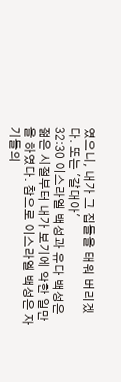였으니, 내가 그 집들을 태워 버리겠다. 또는 '갈대아'
32:30 이스라엘 백성과 유다 백성은 젊은 시절부터 내가 보기에 악한 일만을 하였다. 참으로 이스라엘 백성은 자기들의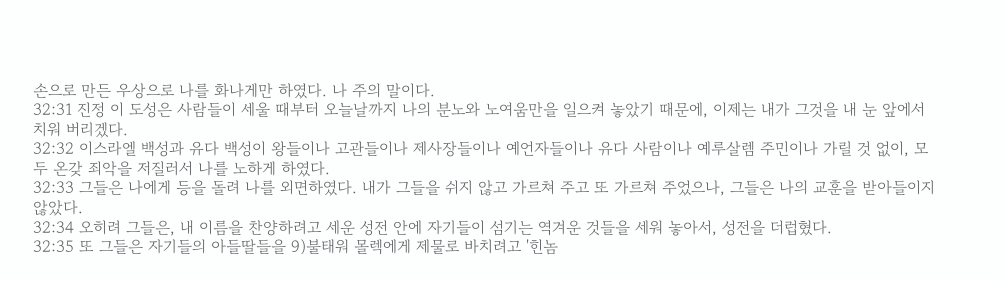손으로 만든 우상으로 나를 화나게만 하였다. 나 주의 말이다.
32:31 진정 이 도성은 사람들이 세울 때부터 오늘날까지 나의 분노와 노여움만을 일으켜 놓았기 때문에, 이제는 내가 그것을 내 눈 앞에서 치워 버리겠다.
32:32 이스라엘 백성과 유다 백성이 왕들이나 고관들이나 제사장들이나 예언자들이나 유다 사람이나 예루살렘 주민이나 가릴 것 없이, 모두 온갖 죄악을 저질러서 나를 노하게 하였다.
32:33 그들은 나에게 등을 돌려 나를 외면하였다. 내가 그들을 쉬지 않고 가르쳐 주고 또 가르쳐 주었으나, 그들은 나의 교훈을 받아들이지 않았다.
32:34 오히려 그들은, 내 이름을 찬양하려고 세운 성전 안에 자기들이 섬기는 역겨운 것들을 세워 놓아서, 성전을 더럽혔다.
32:35 또 그들은 자기들의 아들딸들을 9)불태워 몰렉에게 제물로 바치려고 '힌놈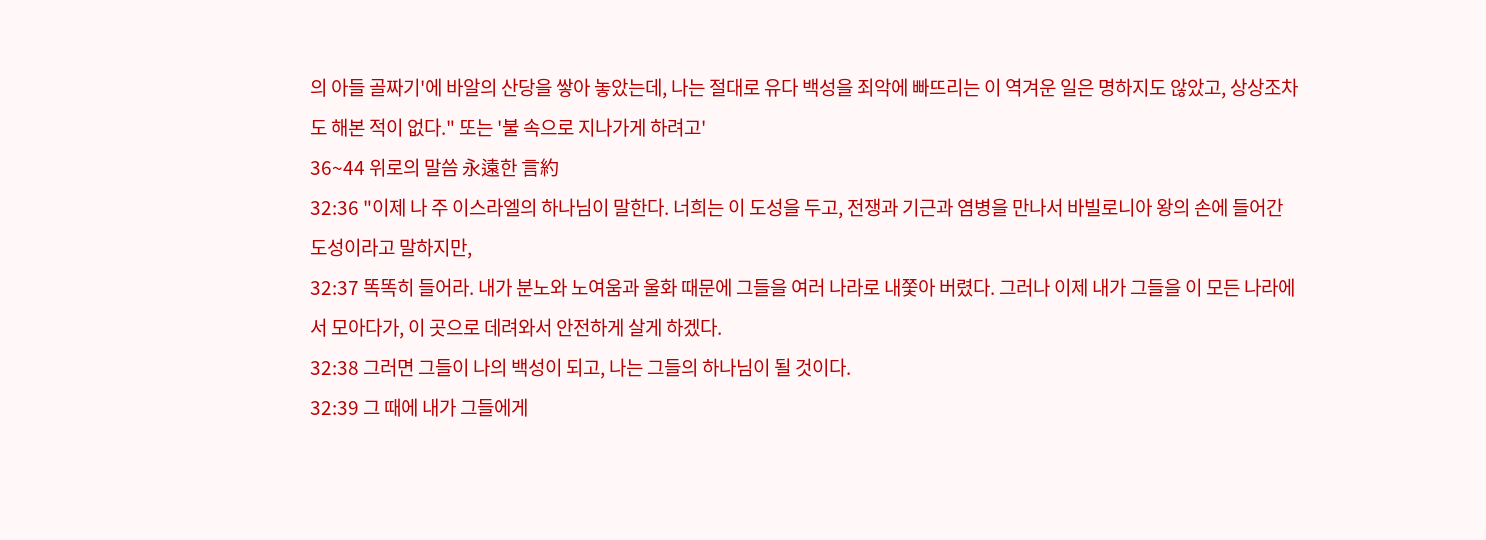의 아들 골짜기'에 바알의 산당을 쌓아 놓았는데, 나는 절대로 유다 백성을 죄악에 빠뜨리는 이 역겨운 일은 명하지도 않았고, 상상조차도 해본 적이 없다." 또는 '불 속으로 지나가게 하려고'
36~44 위로의 말씀 永遠한 言約
32:36 "이제 나 주 이스라엘의 하나님이 말한다. 너희는 이 도성을 두고, 전쟁과 기근과 염병을 만나서 바빌로니아 왕의 손에 들어간 도성이라고 말하지만,
32:37 똑똑히 들어라. 내가 분노와 노여움과 울화 때문에 그들을 여러 나라로 내쫓아 버렸다. 그러나 이제 내가 그들을 이 모든 나라에서 모아다가, 이 곳으로 데려와서 안전하게 살게 하겠다.
32:38 그러면 그들이 나의 백성이 되고, 나는 그들의 하나님이 될 것이다.
32:39 그 때에 내가 그들에게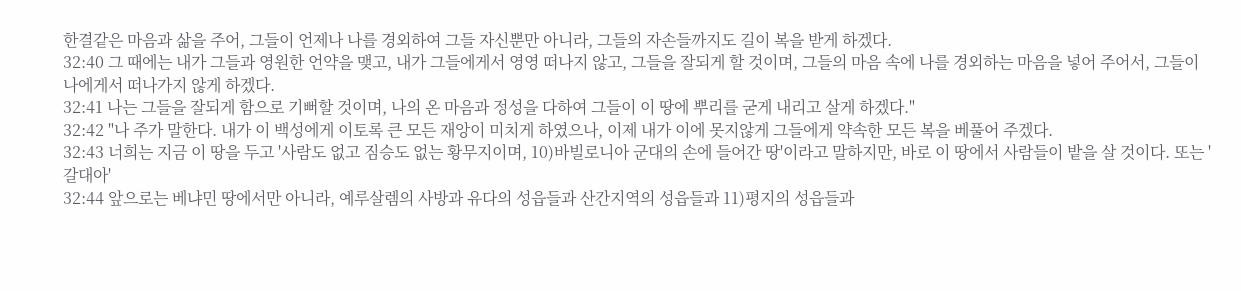한결같은 마음과 삶을 주어, 그들이 언제나 나를 경외하여 그들 자신뿐만 아니라, 그들의 자손들까지도 길이 복을 받게 하겠다.
32:40 그 때에는 내가 그들과 영원한 언약을 맺고, 내가 그들에게서 영영 떠나지 않고, 그들을 잘되게 할 것이며, 그들의 마음 속에 나를 경외하는 마음을 넣어 주어서, 그들이 나에게서 떠나가지 않게 하겠다.
32:41 나는 그들을 잘되게 함으로 기뻐할 것이며, 나의 온 마음과 정성을 다하여 그들이 이 땅에 뿌리를 굳게 내리고 살게 하겠다."
32:42 "나 주가 말한다. 내가 이 백성에게 이토록 큰 모든 재앙이 미치게 하였으나, 이제 내가 이에 못지않게 그들에게 약속한 모든 복을 베풀어 주겠다.
32:43 너희는 지금 이 땅을 두고 '사람도 없고 짐승도 없는 황무지이며, 10)바빌로니아 군대의 손에 들어간 땅'이라고 말하지만, 바로 이 땅에서 사람들이 밭을 살 것이다. 또는 '갈대아'
32:44 앞으로는 베냐민 땅에서만 아니라, 예루살렘의 사방과 유다의 성읍들과 산간지역의 성읍들과 11)평지의 성읍들과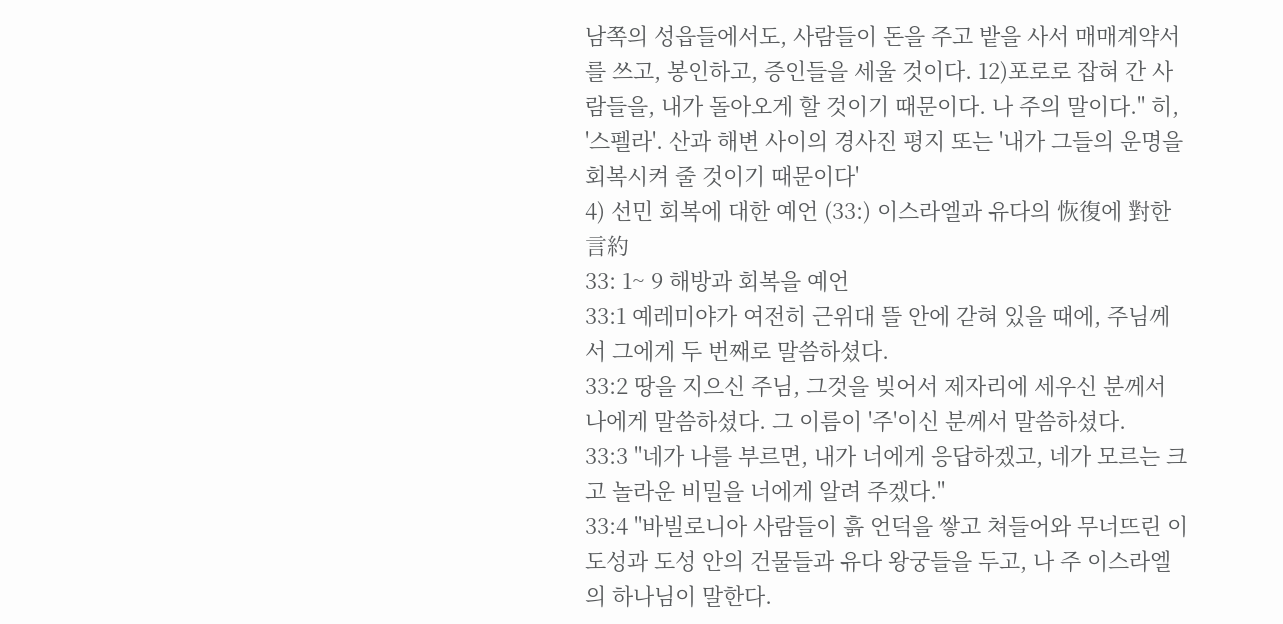남쪽의 성읍들에서도, 사람들이 돈을 주고 밭을 사서 매매계약서를 쓰고, 봉인하고, 증인들을 세울 것이다. 12)포로로 잡혀 간 사람들을, 내가 돌아오게 할 것이기 때문이다. 나 주의 말이다." 히, '스펠라'. 산과 해변 사이의 경사진 평지 또는 '내가 그들의 운명을 회복시켜 줄 것이기 때문이다'
4) 선민 회복에 대한 예언 (33:) 이스라엘과 유다의 恢復에 對한 言約
33: 1~ 9 해방과 회복을 예언
33:1 예레미야가 여전히 근위대 뜰 안에 갇혀 있을 때에, 주님께서 그에게 두 번째로 말씀하셨다.
33:2 땅을 지으신 주님, 그것을 빚어서 제자리에 세우신 분께서 나에게 말씀하셨다. 그 이름이 '주'이신 분께서 말씀하셨다.
33:3 "네가 나를 부르면, 내가 너에게 응답하겠고, 네가 모르는 크고 놀라운 비밀을 너에게 알려 주겠다."
33:4 "바빌로니아 사람들이 흙 언덕을 쌓고 쳐들어와 무너뜨린 이 도성과 도성 안의 건물들과 유다 왕궁들을 두고, 나 주 이스라엘의 하나님이 말한다.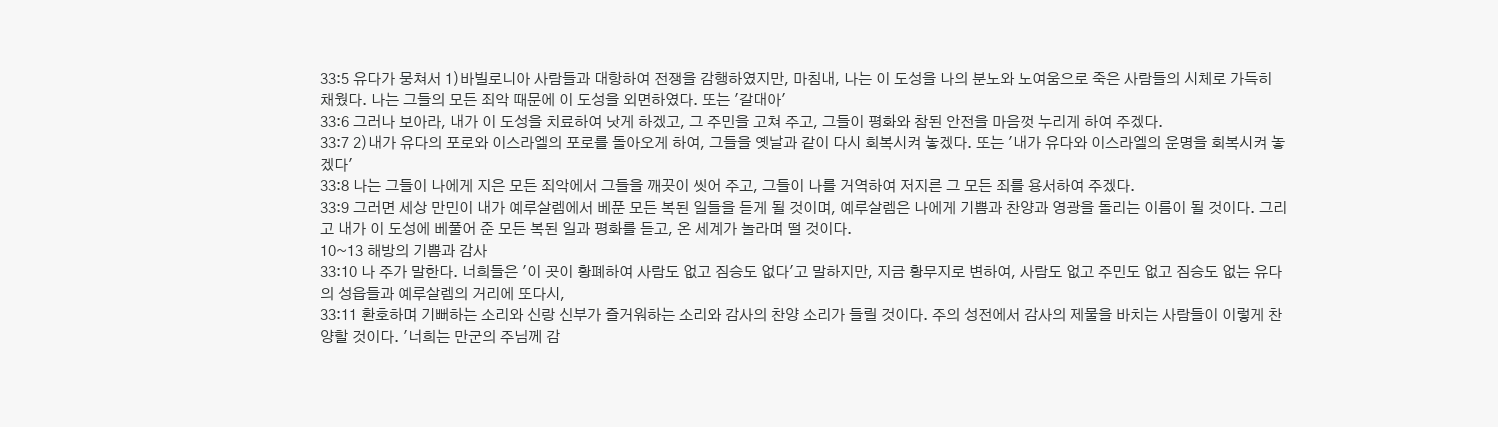33:5 유다가 뭉쳐서 1)바빌로니아 사람들과 대항하여 전쟁을 감행하였지만, 마침내, 나는 이 도성을 나의 분노와 노여움으로 죽은 사람들의 시체로 가득히 채웠다. 나는 그들의 모든 죄악 때문에 이 도성을 외면하였다. 또는 '갈대아'
33:6 그러나 보아라, 내가 이 도성을 치료하여 낫게 하겠고, 그 주민을 고쳐 주고, 그들이 평화와 참된 안전을 마음껏 누리게 하여 주겠다.
33:7 2)내가 유다의 포로와 이스라엘의 포로를 돌아오게 하여, 그들을 옛날과 같이 다시 회복시켜 놓겠다. 또는 '내가 유다와 이스라엘의 운명을 회복시켜 놓겠다'
33:8 나는 그들이 나에게 지은 모든 죄악에서 그들을 깨끗이 씻어 주고, 그들이 나를 거역하여 저지른 그 모든 죄를 용서하여 주겠다.
33:9 그러면 세상 만민이 내가 예루살렘에서 베푼 모든 복된 일들을 듣게 될 것이며, 예루살렘은 나에게 기쁨과 찬양과 영광을 돌리는 이름이 될 것이다. 그리고 내가 이 도성에 베풀어 준 모든 복된 일과 평화를 듣고, 온 세계가 놀라며 떨 것이다.
10~13 해방의 기쁨과 감사
33:10 나 주가 말한다. 너희들은 '이 곳이 황폐하여 사람도 없고 짐승도 없다'고 말하지만, 지금 황무지로 변하여, 사람도 없고 주민도 없고 짐승도 없는 유다의 성읍들과 예루살렘의 거리에 또다시,
33:11 환호하며 기뻐하는 소리와 신랑 신부가 즐거워하는 소리와 감사의 찬양 소리가 들릴 것이다. 주의 성전에서 감사의 제물을 바치는 사람들이 이렇게 찬양할 것이다. '너희는 만군의 주님께 감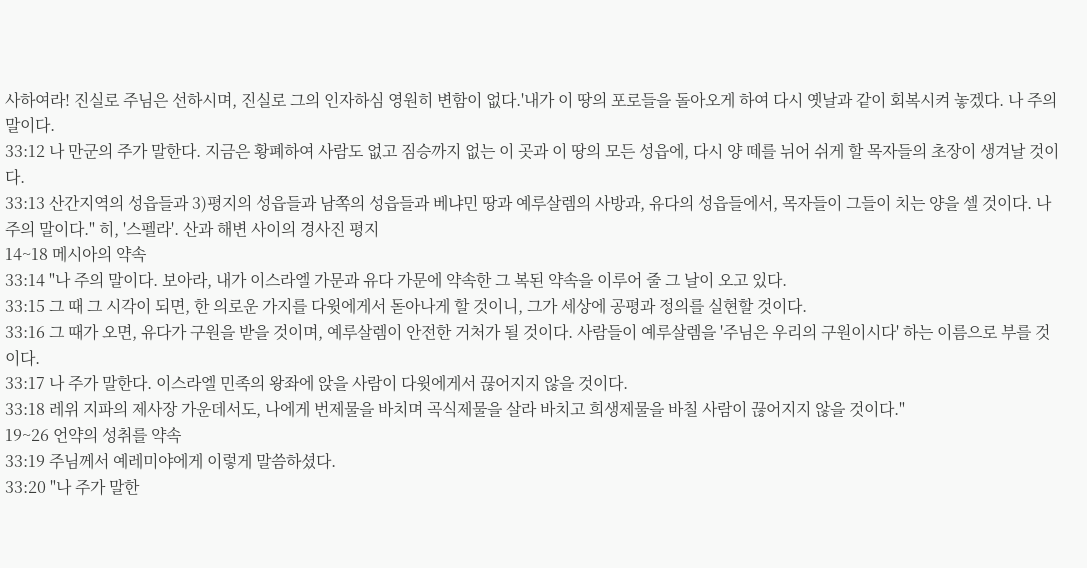사하여라! 진실로 주님은 선하시며, 진실로 그의 인자하심 영원히 변함이 없다.'내가 이 땅의 포로들을 돌아오게 하여 다시 옛날과 같이 회복시켜 놓겠다. 나 주의 말이다.
33:12 나 만군의 주가 말한다. 지금은 황폐하여 사람도 없고 짐승까지 없는 이 곳과 이 땅의 모든 성읍에, 다시 양 떼를 뉘어 쉬게 할 목자들의 초장이 생겨날 것이다.
33:13 산간지역의 성읍들과 3)평지의 성읍들과 남쪽의 성읍들과 베냐민 땅과 예루살렘의 사방과, 유다의 성읍들에서, 목자들이 그들이 치는 양을 셀 것이다. 나 주의 말이다." 히, '스펠라'. 산과 해변 사이의 경사진 평지
14~18 메시아의 약속
33:14 "나 주의 말이다. 보아라, 내가 이스라엘 가문과 유다 가문에 약속한 그 복된 약속을 이루어 줄 그 날이 오고 있다.
33:15 그 때 그 시각이 되면, 한 의로운 가지를 다윗에게서 돋아나게 할 것이니, 그가 세상에 공평과 정의를 실현할 것이다.
33:16 그 때가 오면, 유다가 구원을 받을 것이며, 예루살렘이 안전한 거처가 될 것이다. 사람들이 예루살렘을 '주님은 우리의 구원이시다' 하는 이름으로 부를 것이다.
33:17 나 주가 말한다. 이스라엘 민족의 왕좌에 앉을 사람이 다윗에게서 끊어지지 않을 것이다.
33:18 레위 지파의 제사장 가운데서도, 나에게 번제물을 바치며 곡식제물을 살라 바치고 희생제물을 바칠 사람이 끊어지지 않을 것이다."
19~26 언약의 성취를 약속
33:19 주님께서 예레미야에게 이렇게 말씀하셨다.
33:20 "나 주가 말한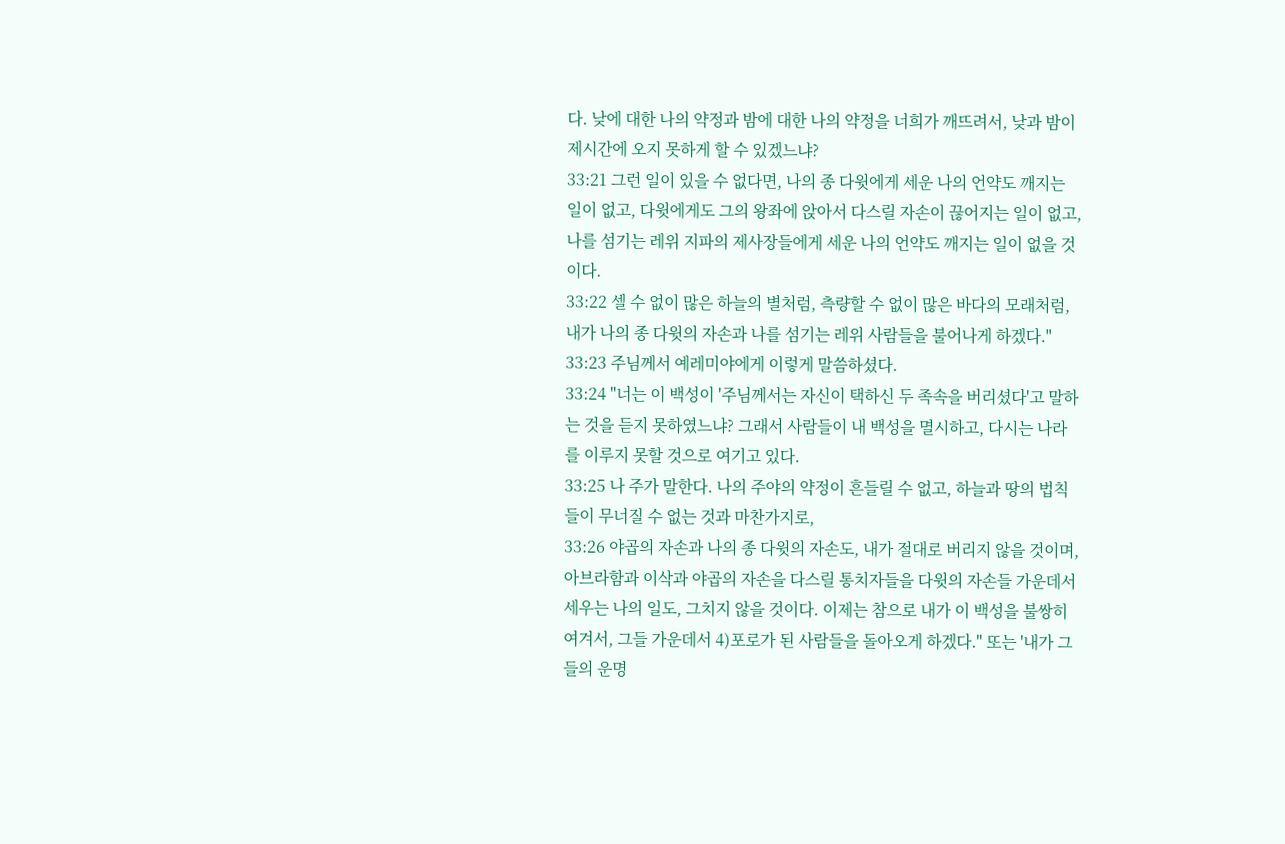다. 낮에 대한 나의 약정과 밤에 대한 나의 약정을 너희가 깨뜨려서, 낮과 밤이 제시간에 오지 못하게 할 수 있겠느냐?
33:21 그런 일이 있을 수 없다면, 나의 종 다윗에게 세운 나의 언약도 깨지는 일이 없고, 다윗에게도 그의 왕좌에 앉아서 다스릴 자손이 끊어지는 일이 없고, 나를 섬기는 레위 지파의 제사장들에게 세운 나의 언약도 깨지는 일이 없을 것이다.
33:22 셀 수 없이 많은 하늘의 별처럼, 측량할 수 없이 많은 바다의 모래처럼, 내가 나의 종 다윗의 자손과 나를 섬기는 레위 사람들을 불어나게 하겠다."
33:23 주님께서 예레미야에게 이렇게 말씀하셨다.
33:24 "너는 이 백성이 '주님께서는 자신이 택하신 두 족속을 버리셨다'고 말하는 것을 듣지 못하였느냐? 그래서 사람들이 내 백성을 멸시하고, 다시는 나라를 이루지 못할 것으로 여기고 있다.
33:25 나 주가 말한다. 나의 주야의 약정이 흔들릴 수 없고, 하늘과 땅의 법칙들이 무너질 수 없는 것과 마찬가지로,
33:26 야곱의 자손과 나의 종 다윗의 자손도, 내가 절대로 버리지 않을 것이며, 아브라함과 이삭과 야곱의 자손을 다스릴 통치자들을 다윗의 자손들 가운데서 세우는 나의 일도, 그치지 않을 것이다. 이제는 참으로 내가 이 백성을 불쌍히 여겨서, 그들 가운데서 4)포로가 된 사람들을 돌아오게 하겠다." 또는 '내가 그들의 운명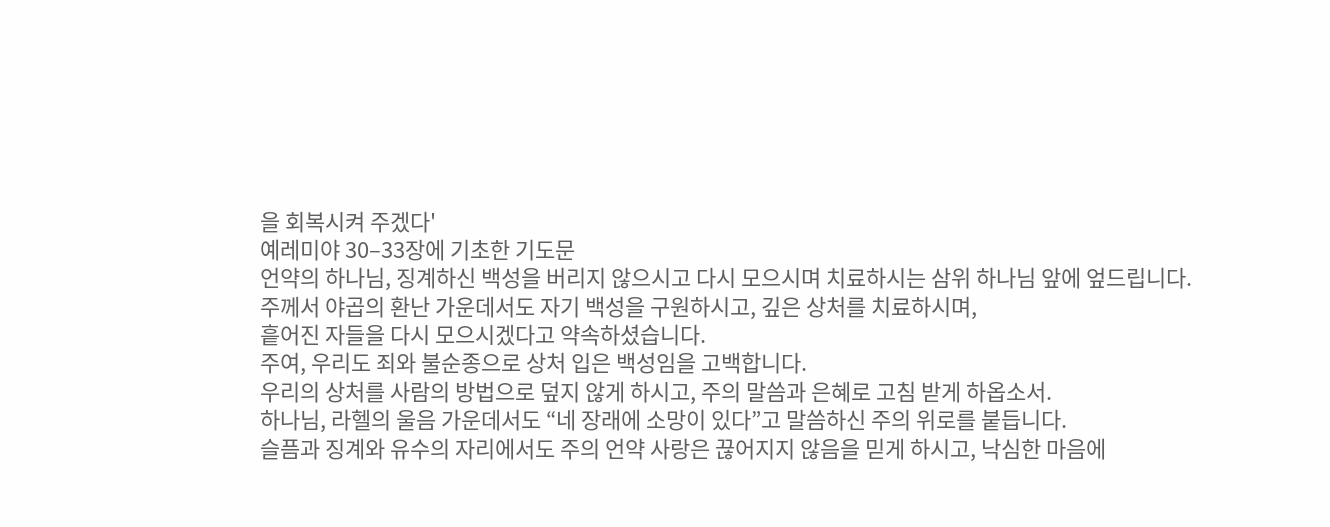을 회복시켜 주겠다'
예레미야 30–33장에 기초한 기도문
언약의 하나님, 징계하신 백성을 버리지 않으시고 다시 모으시며 치료하시는 삼위 하나님 앞에 엎드립니다.
주께서 야곱의 환난 가운데서도 자기 백성을 구원하시고, 깊은 상처를 치료하시며,
흩어진 자들을 다시 모으시겠다고 약속하셨습니다.
주여, 우리도 죄와 불순종으로 상처 입은 백성임을 고백합니다.
우리의 상처를 사람의 방법으로 덮지 않게 하시고, 주의 말씀과 은혜로 고침 받게 하옵소서.
하나님, 라헬의 울음 가운데서도 “네 장래에 소망이 있다”고 말씀하신 주의 위로를 붙듭니다.
슬픔과 징계와 유수의 자리에서도 주의 언약 사랑은 끊어지지 않음을 믿게 하시고, 낙심한 마음에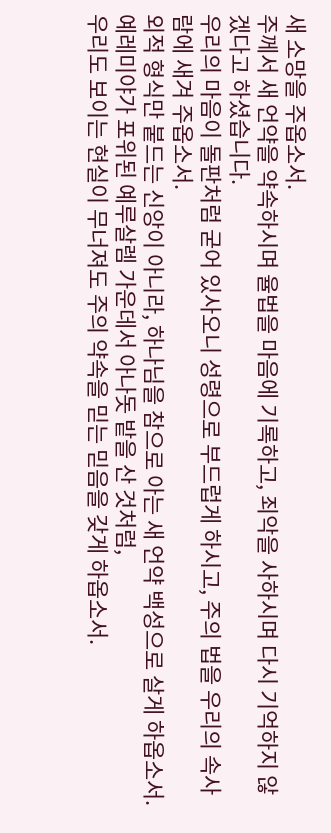새 소망을 주옵소서.
주께서 새 언약을 약속하시며 율법을 마음에 기록하고, 죄악을 사하시며 다시 기억하지 않겠다고 하셨습니다.
우리의 마음이 돌판처럼 굳어 있사오니 성령으로 부드럽게 하시고, 주의 법을 우리의 속사람에 새겨 주옵소서.
외적 형식만 붙드는 신앙이 아니라, 하나님을 참으로 아는 새 언약 백성으로 살게 하옵소서.
예레미야가 포위된 예루살렘 가운데서 아나돗 밭을 산 것처럼,
우리도 보이는 현실이 무너져도 주의 약속을 믿는 믿음을 갖게 하옵소서.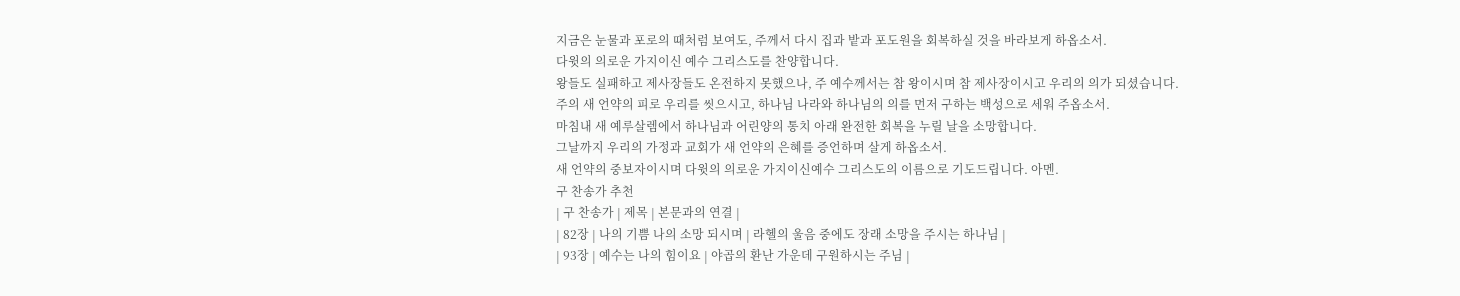지금은 눈물과 포로의 때처럼 보여도, 주께서 다시 집과 밭과 포도원을 회복하실 것을 바라보게 하옵소서.
다윗의 의로운 가지이신 예수 그리스도를 찬양합니다.
왕들도 실패하고 제사장들도 온전하지 못했으나, 주 예수께서는 참 왕이시며 참 제사장이시고 우리의 의가 되셨습니다.
주의 새 언약의 피로 우리를 씻으시고, 하나님 나라와 하나님의 의를 먼저 구하는 백성으로 세워 주옵소서.
마침내 새 예루살렘에서 하나님과 어린양의 통치 아래 완전한 회복을 누릴 날을 소망합니다.
그날까지 우리의 가정과 교회가 새 언약의 은혜를 증언하며 살게 하옵소서.
새 언약의 중보자이시며 다윗의 의로운 가지이신예수 그리스도의 이름으로 기도드립니다. 아멘.
구 찬송가 추천
| 구 찬송가 | 제목 | 본문과의 연결 |
| 82장 | 나의 기쁨 나의 소망 되시며 | 라헬의 울음 중에도 장래 소망을 주시는 하나님 |
| 93장 | 예수는 나의 힘이요 | 야곱의 환난 가운데 구원하시는 주님 |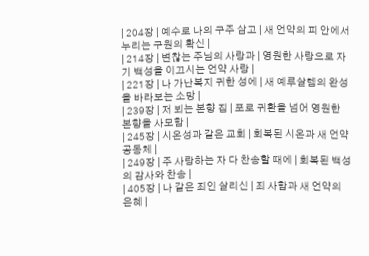| 204장 | 예수로 나의 구주 삼고 | 새 언약의 피 안에서 누리는 구원의 확신 |
| 214장 | 변찮는 주님의 사랑과 | 영원한 사랑으로 자기 백성을 이끄시는 언약 사랑 |
| 221장 | 나 가난복지 귀한 성에 | 새 예루살렘의 완성을 바라보는 소망 |
| 239장 | 저 뵈는 본향 집 | 포로 귀환을 넘어 영원한 본향을 사모함 |
| 245장 | 시온성과 같은 교회 | 회복된 시온과 새 언약 공동체 |
| 249장 | 주 사랑하는 자 다 찬송할 때에 | 회복된 백성의 감사와 찬송 |
| 405장 | 나 같은 죄인 살리신 | 죄 사함과 새 언약의 은혜 |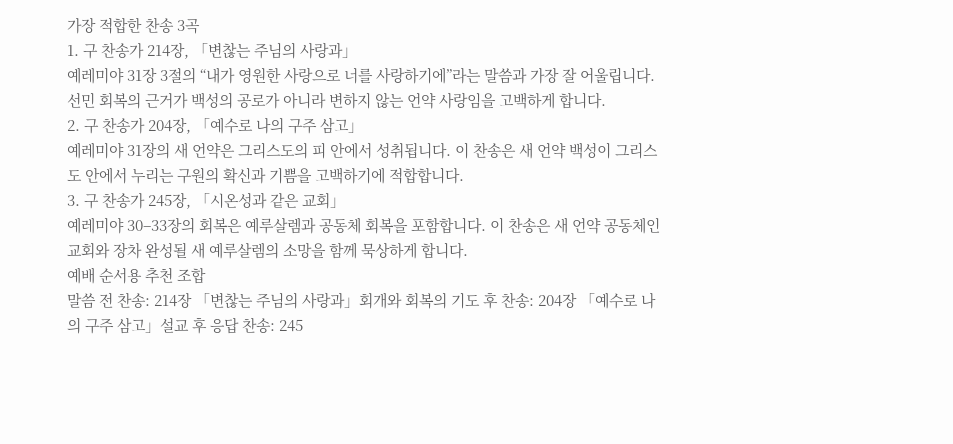가장 적합한 찬송 3곡
1. 구 찬송가 214장, 「변찮는 주님의 사랑과」
예레미야 31장 3절의 “내가 영원한 사랑으로 너를 사랑하기에”라는 말씀과 가장 잘 어울립니다. 선민 회복의 근거가 백성의 공로가 아니라 변하지 않는 언약 사랑임을 고백하게 합니다.
2. 구 찬송가 204장, 「예수로 나의 구주 삼고」
예레미야 31장의 새 언약은 그리스도의 피 안에서 성취됩니다. 이 찬송은 새 언약 백성이 그리스도 안에서 누리는 구원의 확신과 기쁨을 고백하기에 적합합니다.
3. 구 찬송가 245장, 「시온성과 같은 교회」
예레미야 30–33장의 회복은 예루살렘과 공동체 회복을 포함합니다. 이 찬송은 새 언약 공동체인 교회와 장차 완성될 새 예루살렘의 소망을 함께 묵상하게 합니다.
예배 순서용 추천 조합
말씀 전 찬송: 214장 「변찮는 주님의 사랑과」회개와 회복의 기도 후 찬송: 204장 「예수로 나의 구주 삼고」설교 후 응답 찬송: 245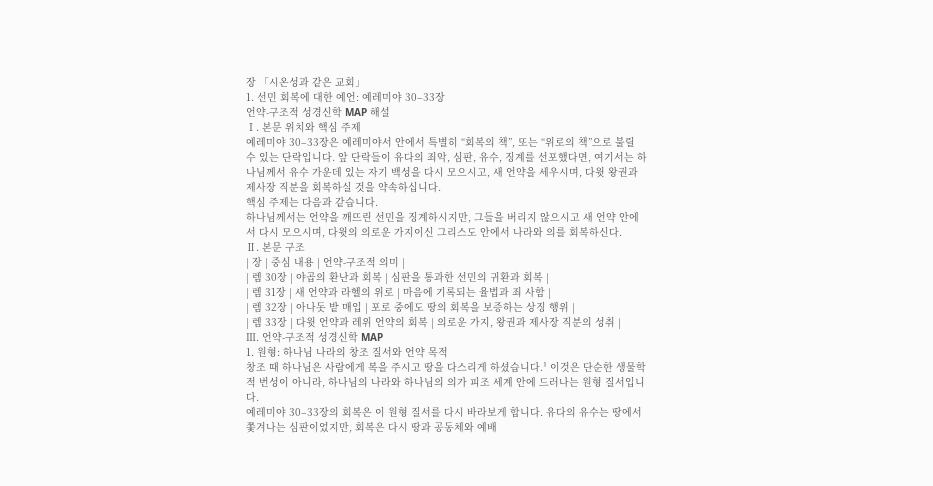장 「시온성과 같은 교회」
1. 선민 회복에 대한 예언: 예레미야 30–33장
언약-구조적 성경신학 MAP 해설
Ⅰ. 본문 위치와 핵심 주제
예레미야 30–33장은 예레미야서 안에서 특별히 “회복의 책”, 또는 “위로의 책”으로 불릴 수 있는 단락입니다. 앞 단락들이 유다의 죄악, 심판, 유수, 징계를 선포했다면, 여기서는 하나님께서 유수 가운데 있는 자기 백성을 다시 모으시고, 새 언약을 세우시며, 다윗 왕권과 제사장 직분을 회복하실 것을 약속하십니다.
핵심 주제는 다음과 같습니다.
하나님께서는 언약을 깨뜨린 선민을 징계하시지만, 그들을 버리지 않으시고 새 언약 안에서 다시 모으시며, 다윗의 의로운 가지이신 그리스도 안에서 나라와 의를 회복하신다.
Ⅱ. 본문 구조
| 장 | 중심 내용 | 언약-구조적 의미 |
| 렘 30장 | 야곱의 환난과 회복 | 심판을 통과한 선민의 귀환과 회복 |
| 렘 31장 | 새 언약과 라헬의 위로 | 마음에 기록되는 율법과 죄 사함 |
| 렘 32장 | 아나돗 밭 매입 | 포로 중에도 땅의 회복을 보증하는 상징 행위 |
| 렘 33장 | 다윗 언약과 레위 언약의 회복 | 의로운 가지, 왕권과 제사장 직분의 성취 |
Ⅲ. 언약-구조적 성경신학 MAP
1. 원형: 하나님 나라의 창조 질서와 언약 목적
창조 때 하나님은 사람에게 복을 주시고 땅을 다스리게 하셨습니다.¹ 이것은 단순한 생물학적 번성이 아니라, 하나님의 나라와 하나님의 의가 피조 세계 안에 드러나는 원형 질서입니다.
예레미야 30–33장의 회복은 이 원형 질서를 다시 바라보게 합니다. 유다의 유수는 땅에서 쫓겨나는 심판이었지만, 회복은 다시 땅과 공동체와 예배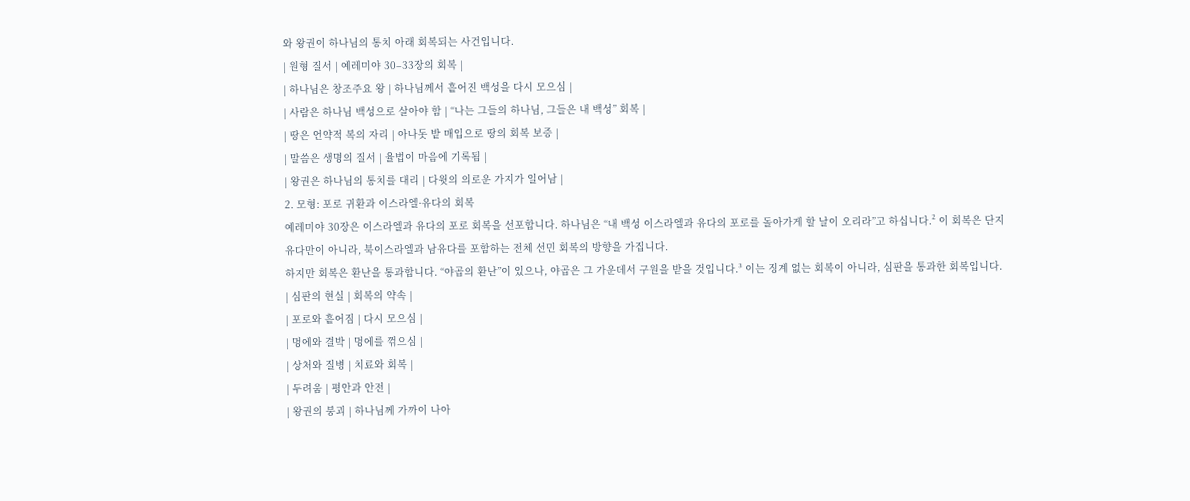와 왕권이 하나님의 통치 아래 회복되는 사건입니다.
| 원형 질서 | 예레미야 30–33장의 회복 |
| 하나님은 창조주요 왕 | 하나님께서 흩어진 백성을 다시 모으심 |
| 사람은 하나님 백성으로 살아야 함 | “나는 그들의 하나님, 그들은 내 백성” 회복 |
| 땅은 언약적 복의 자리 | 아나돗 밭 매입으로 땅의 회복 보증 |
| 말씀은 생명의 질서 | 율법이 마음에 기록됨 |
| 왕권은 하나님의 통치를 대리 | 다윗의 의로운 가지가 일어남 |
2. 모형: 포로 귀환과 이스라엘·유다의 회복
예레미야 30장은 이스라엘과 유다의 포로 회복을 선포합니다. 하나님은 “내 백성 이스라엘과 유다의 포로를 돌아가게 할 날이 오리라”고 하십니다.² 이 회복은 단지 유다만이 아니라, 북이스라엘과 남유다를 포함하는 전체 선민 회복의 방향을 가집니다.
하지만 회복은 환난을 통과합니다. “야곱의 환난”이 있으나, 야곱은 그 가운데서 구원을 받을 것입니다.³ 이는 징계 없는 회복이 아니라, 심판을 통과한 회복입니다.
| 심판의 현실 | 회복의 약속 |
| 포로와 흩어짐 | 다시 모으심 |
| 멍에와 결박 | 멍에를 꺾으심 |
| 상처와 질병 | 치료와 회복 |
| 두려움 | 평안과 안전 |
| 왕권의 붕괴 | 하나님께 가까이 나아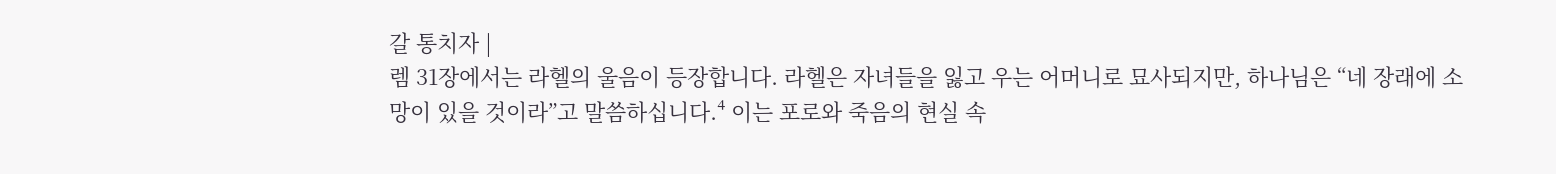갈 통치자 |
렘 31장에서는 라헬의 울음이 등장합니다. 라헬은 자녀들을 잃고 우는 어머니로 묘사되지만, 하나님은 “네 장래에 소망이 있을 것이라”고 말씀하십니다.⁴ 이는 포로와 죽음의 현실 속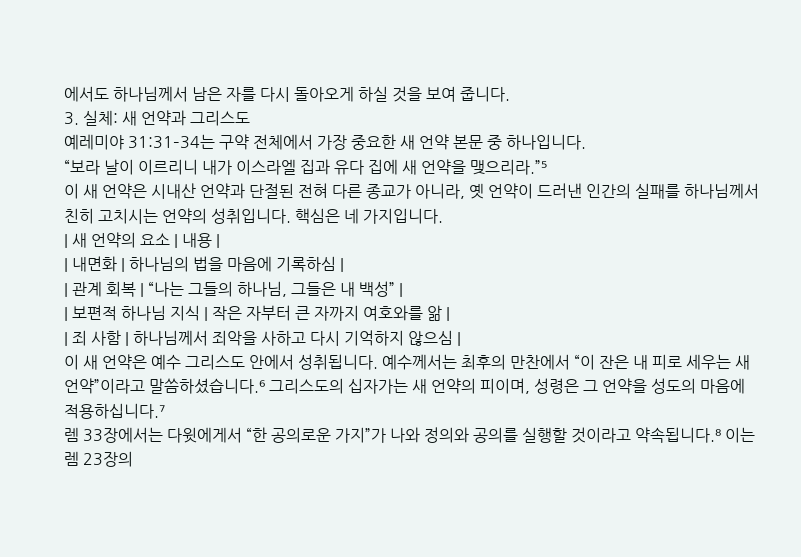에서도 하나님께서 남은 자를 다시 돌아오게 하실 것을 보여 줍니다.
3. 실체: 새 언약과 그리스도
예레미야 31:31–34는 구약 전체에서 가장 중요한 새 언약 본문 중 하나입니다.
“보라 날이 이르리니 내가 이스라엘 집과 유다 집에 새 언약을 맺으리라.”⁵
이 새 언약은 시내산 언약과 단절된 전혀 다른 종교가 아니라, 옛 언약이 드러낸 인간의 실패를 하나님께서 친히 고치시는 언약의 성취입니다. 핵심은 네 가지입니다.
| 새 언약의 요소 | 내용 |
| 내면화 | 하나님의 법을 마음에 기록하심 |
| 관계 회복 | “나는 그들의 하나님, 그들은 내 백성” |
| 보편적 하나님 지식 | 작은 자부터 큰 자까지 여호와를 앎 |
| 죄 사함 | 하나님께서 죄악을 사하고 다시 기억하지 않으심 |
이 새 언약은 예수 그리스도 안에서 성취됩니다. 예수께서는 최후의 만찬에서 “이 잔은 내 피로 세우는 새 언약”이라고 말씀하셨습니다.⁶ 그리스도의 십자가는 새 언약의 피이며, 성령은 그 언약을 성도의 마음에 적용하십니다.⁷
렘 33장에서는 다윗에게서 “한 공의로운 가지”가 나와 정의와 공의를 실행할 것이라고 약속됩니다.⁸ 이는 렘 23장의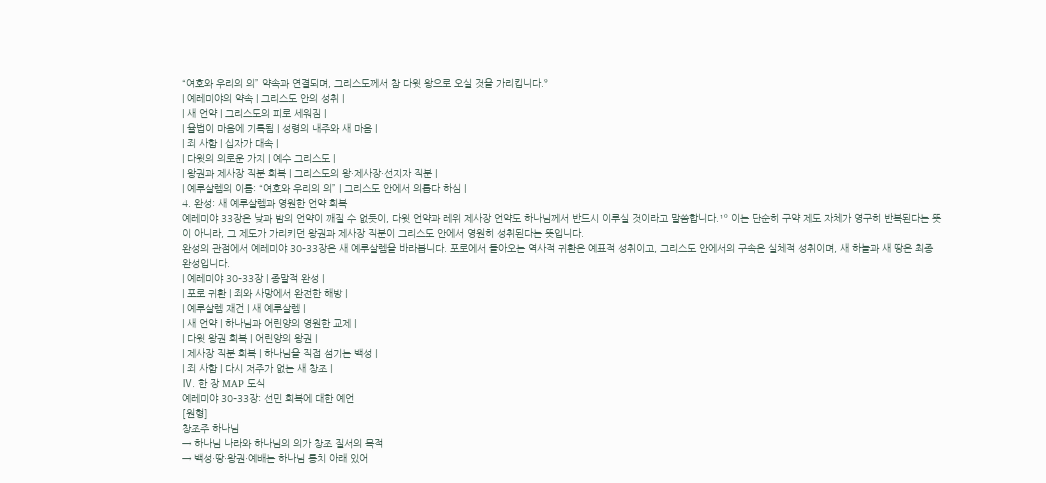“여호와 우리의 의” 약속과 연결되며, 그리스도께서 참 다윗 왕으로 오실 것을 가리킵니다.⁹
| 예레미야의 약속 | 그리스도 안의 성취 |
| 새 언약 | 그리스도의 피로 세워짐 |
| 율법이 마음에 기록됨 | 성령의 내주와 새 마음 |
| 죄 사함 | 십자가 대속 |
| 다윗의 의로운 가지 | 예수 그리스도 |
| 왕권과 제사장 직분 회복 | 그리스도의 왕·제사장·선지자 직분 |
| 예루살렘의 이름: “여호와 우리의 의” | 그리스도 안에서 의롭다 하심 |
4. 완성: 새 예루살렘과 영원한 언약 회복
예레미야 33장은 낮과 밤의 언약이 깨질 수 없듯이, 다윗 언약과 레위 제사장 언약도 하나님께서 반드시 이루실 것이라고 말씀합니다.¹⁰ 이는 단순히 구약 제도 자체가 영구히 반복된다는 뜻이 아니라, 그 제도가 가리키던 왕권과 제사장 직분이 그리스도 안에서 영원히 성취된다는 뜻입니다.
완성의 관점에서 예레미야 30–33장은 새 예루살렘을 바라봅니다. 포로에서 돌아오는 역사적 귀환은 예표적 성취이고, 그리스도 안에서의 구속은 실체적 성취이며, 새 하늘과 새 땅은 최종 완성입니다.
| 예레미야 30–33장 | 종말적 완성 |
| 포로 귀환 | 죄와 사망에서 완전한 해방 |
| 예루살렘 재건 | 새 예루살렘 |
| 새 언약 | 하나님과 어린양의 영원한 교제 |
| 다윗 왕권 회복 | 어린양의 왕권 |
| 제사장 직분 회복 | 하나님을 직접 섬기는 백성 |
| 죄 사함 | 다시 저주가 없는 새 창조 |
Ⅳ. 한 장 MAP 도식
예레미야 30–33장: 선민 회복에 대한 예언
[원형]
창조주 하나님
→ 하나님 나라와 하나님의 의가 창조 질서의 목적
→ 백성·땅·왕권·예배는 하나님 통치 아래 있어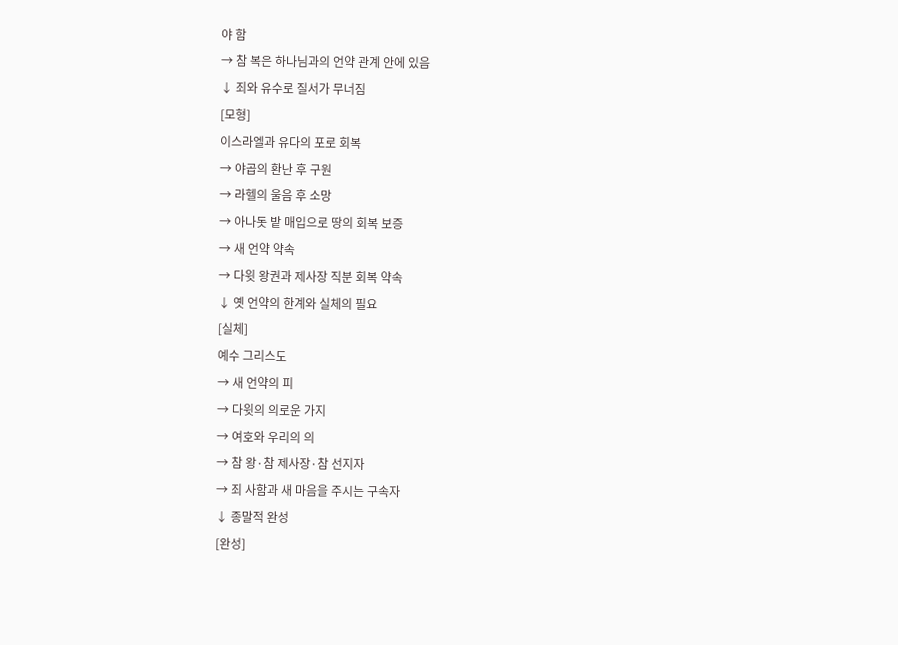야 함
→ 참 복은 하나님과의 언약 관계 안에 있음
↓ 죄와 유수로 질서가 무너짐
[모형]
이스라엘과 유다의 포로 회복
→ 야곱의 환난 후 구원
→ 라헬의 울음 후 소망
→ 아나돗 밭 매입으로 땅의 회복 보증
→ 새 언약 약속
→ 다윗 왕권과 제사장 직분 회복 약속
↓ 옛 언약의 한계와 실체의 필요
[실체]
예수 그리스도
→ 새 언약의 피
→ 다윗의 의로운 가지
→ 여호와 우리의 의
→ 참 왕·참 제사장·참 선지자
→ 죄 사함과 새 마음을 주시는 구속자
↓ 종말적 완성
[완성]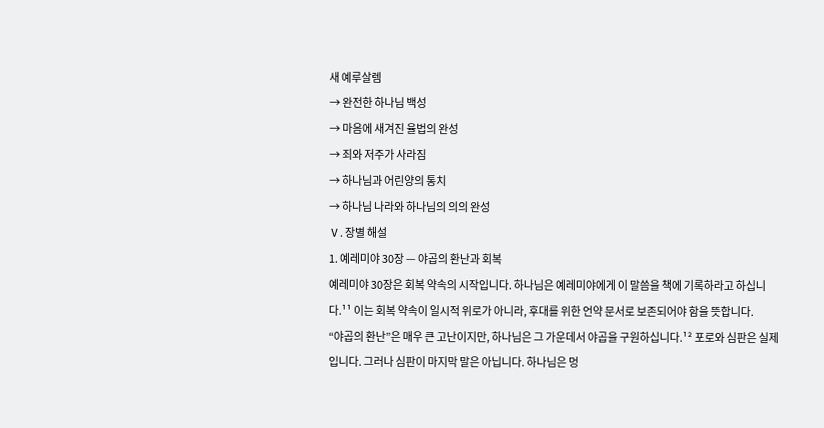새 예루살렘
→ 완전한 하나님 백성
→ 마음에 새겨진 율법의 완성
→ 죄와 저주가 사라짐
→ 하나님과 어린양의 통치
→ 하나님 나라와 하나님의 의의 완성
Ⅴ. 장별 해설
1. 예레미야 30장 — 야곱의 환난과 회복
예레미야 30장은 회복 약속의 시작입니다. 하나님은 예레미야에게 이 말씀을 책에 기록하라고 하십니다.¹¹ 이는 회복 약속이 일시적 위로가 아니라, 후대를 위한 언약 문서로 보존되어야 함을 뜻합니다.
“야곱의 환난”은 매우 큰 고난이지만, 하나님은 그 가운데서 야곱을 구원하십니다.¹² 포로와 심판은 실제입니다. 그러나 심판이 마지막 말은 아닙니다. 하나님은 멍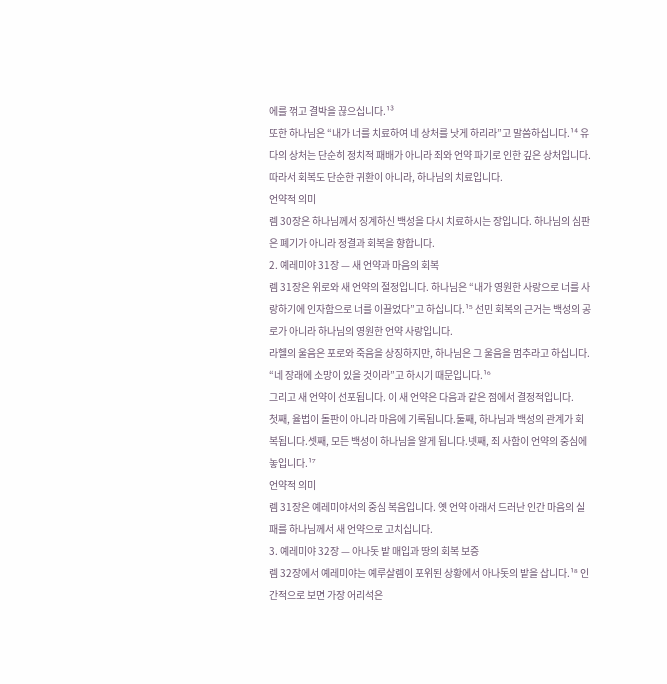에를 꺾고 결박을 끊으십니다.¹³
또한 하나님은 “내가 너를 치료하여 네 상처를 낫게 하리라”고 말씀하십니다.¹⁴ 유다의 상처는 단순히 정치적 패배가 아니라 죄와 언약 파기로 인한 깊은 상처입니다. 따라서 회복도 단순한 귀환이 아니라, 하나님의 치료입니다.
언약적 의미
렘 30장은 하나님께서 징계하신 백성을 다시 치료하시는 장입니다. 하나님의 심판은 폐기가 아니라 정결과 회복을 향합니다.
2. 예레미야 31장 — 새 언약과 마음의 회복
렘 31장은 위로와 새 언약의 절정입니다. 하나님은 “내가 영원한 사랑으로 너를 사랑하기에 인자함으로 너를 이끌었다”고 하십니다.¹⁵ 선민 회복의 근거는 백성의 공로가 아니라 하나님의 영원한 언약 사랑입니다.
라헬의 울음은 포로와 죽음을 상징하지만, 하나님은 그 울음을 멈추라고 하십니다. “네 장래에 소망이 있을 것이라”고 하시기 때문입니다.¹⁶
그리고 새 언약이 선포됩니다. 이 새 언약은 다음과 같은 점에서 결정적입니다.
첫째, 율법이 돌판이 아니라 마음에 기록됩니다.둘째, 하나님과 백성의 관계가 회복됩니다.셋째, 모든 백성이 하나님을 알게 됩니다.넷째, 죄 사함이 언약의 중심에 놓입니다.¹⁷
언약적 의미
렘 31장은 예레미야서의 중심 복음입니다. 옛 언약 아래서 드러난 인간 마음의 실패를 하나님께서 새 언약으로 고치십니다.
3. 예레미야 32장 — 아나돗 밭 매입과 땅의 회복 보증
렘 32장에서 예레미야는 예루살렘이 포위된 상황에서 아나돗의 밭을 삽니다.¹⁸ 인간적으로 보면 가장 어리석은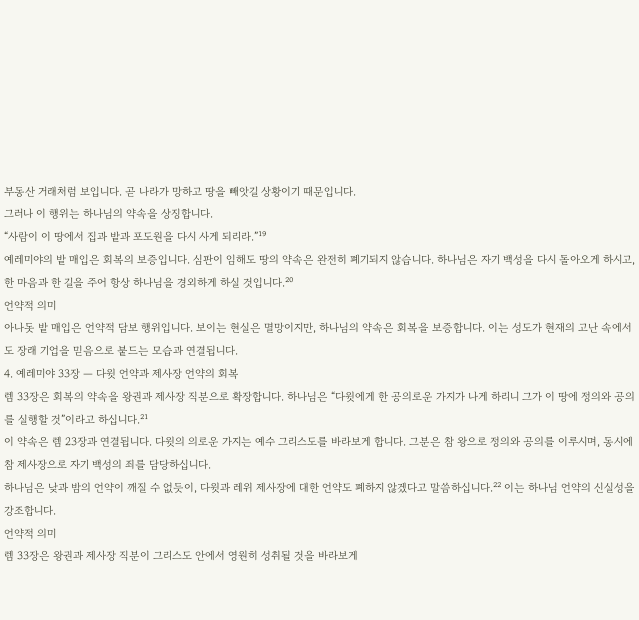부동산 거래처럼 보입니다. 곧 나라가 망하고 땅을 빼앗길 상황이기 때문입니다.
그러나 이 행위는 하나님의 약속을 상징합니다.
“사람이 이 땅에서 집과 밭과 포도원을 다시 사게 되리라.”¹⁹
예레미야의 밭 매입은 회복의 보증입니다. 심판이 임해도 땅의 약속은 완전히 폐기되지 않습니다. 하나님은 자기 백성을 다시 돌아오게 하시고, 한 마음과 한 길을 주어 항상 하나님을 경외하게 하실 것입니다.²⁰
언약적 의미
아나돗 밭 매입은 언약적 담보 행위입니다. 보이는 현실은 멸망이지만, 하나님의 약속은 회복을 보증합니다. 이는 성도가 현재의 고난 속에서도 장래 기업을 믿음으로 붙드는 모습과 연결됩니다.
4. 예레미야 33장 — 다윗 언약과 제사장 언약의 회복
렘 33장은 회복의 약속을 왕권과 제사장 직분으로 확장합니다. 하나님은 “다윗에게 한 공의로운 가지가 나게 하리니 그가 이 땅에 정의와 공의를 실행할 것”이라고 하십니다.²¹
이 약속은 렘 23장과 연결됩니다. 다윗의 의로운 가지는 예수 그리스도를 바라보게 합니다. 그분은 참 왕으로 정의와 공의를 이루시며, 동시에 참 제사장으로 자기 백성의 죄를 담당하십니다.
하나님은 낮과 밤의 언약이 깨질 수 없듯이, 다윗과 레위 제사장에 대한 언약도 폐하지 않겠다고 말씀하십니다.²² 이는 하나님 언약의 신실성을 강조합니다.
언약적 의미
렘 33장은 왕권과 제사장 직분이 그리스도 안에서 영원히 성취될 것을 바라보게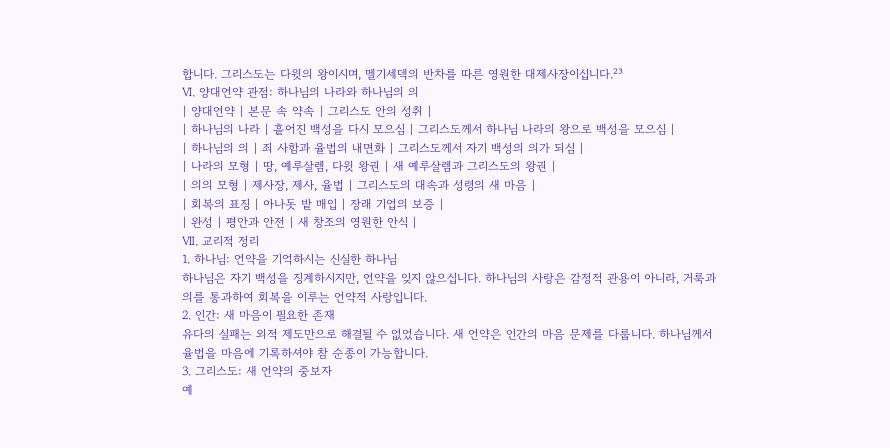합니다. 그리스도는 다윗의 왕이시며, 멜기세덱의 반차를 따른 영원한 대제사장이십니다.²³
Ⅵ. 양대언약 관점: 하나님의 나라와 하나님의 의
| 양대언약 | 본문 속 약속 | 그리스도 안의 성취 |
| 하나님의 나라 | 흩어진 백성을 다시 모으심 | 그리스도께서 하나님 나라의 왕으로 백성을 모으심 |
| 하나님의 의 | 죄 사함과 율법의 내면화 | 그리스도께서 자기 백성의 의가 되심 |
| 나라의 모형 | 땅, 예루살렘, 다윗 왕권 | 새 예루살렘과 그리스도의 왕권 |
| 의의 모형 | 제사장, 제사, 율법 | 그리스도의 대속과 성령의 새 마음 |
| 회복의 표징 | 아나돗 밭 매입 | 장래 기업의 보증 |
| 완성 | 평안과 안전 | 새 창조의 영원한 안식 |
Ⅶ. 교리적 정리
1. 하나님: 언약을 기억하시는 신실한 하나님
하나님은 자기 백성을 징계하시지만, 언약을 잊지 않으십니다. 하나님의 사랑은 감정적 관용이 아니라, 거룩과 의를 통과하여 회복을 이루는 언약적 사랑입니다.
2. 인간: 새 마음이 필요한 존재
유다의 실패는 외적 제도만으로 해결될 수 없었습니다. 새 언약은 인간의 마음 문제를 다룹니다. 하나님께서 율법을 마음에 기록하셔야 참 순종이 가능합니다.
3. 그리스도: 새 언약의 중보자
예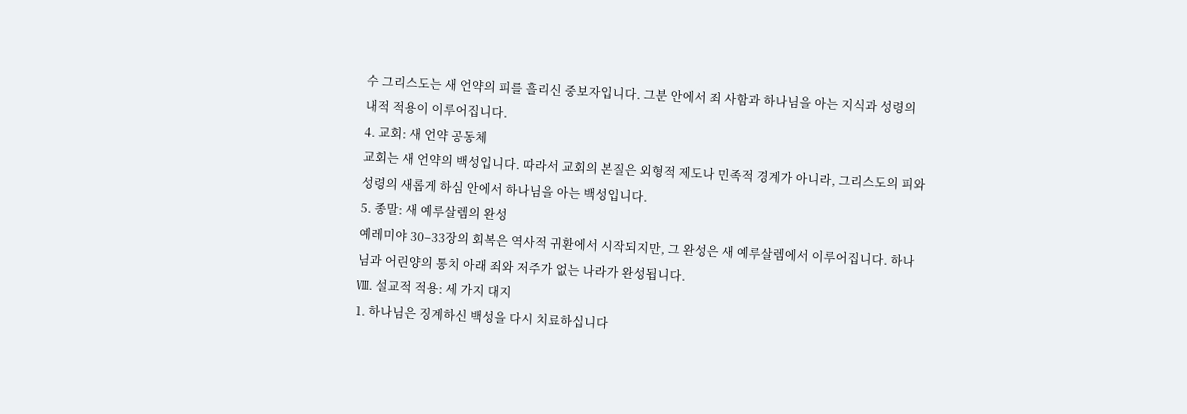수 그리스도는 새 언약의 피를 흘리신 중보자입니다. 그분 안에서 죄 사함과 하나님을 아는 지식과 성령의 내적 적용이 이루어집니다.
4. 교회: 새 언약 공동체
교회는 새 언약의 백성입니다. 따라서 교회의 본질은 외형적 제도나 민족적 경계가 아니라, 그리스도의 피와 성령의 새롭게 하심 안에서 하나님을 아는 백성입니다.
5. 종말: 새 예루살렘의 완성
예레미야 30–33장의 회복은 역사적 귀환에서 시작되지만, 그 완성은 새 예루살렘에서 이루어집니다. 하나님과 어린양의 통치 아래 죄와 저주가 없는 나라가 완성됩니다.
Ⅷ. 설교적 적용: 세 가지 대지
1. 하나님은 징계하신 백성을 다시 치료하십니다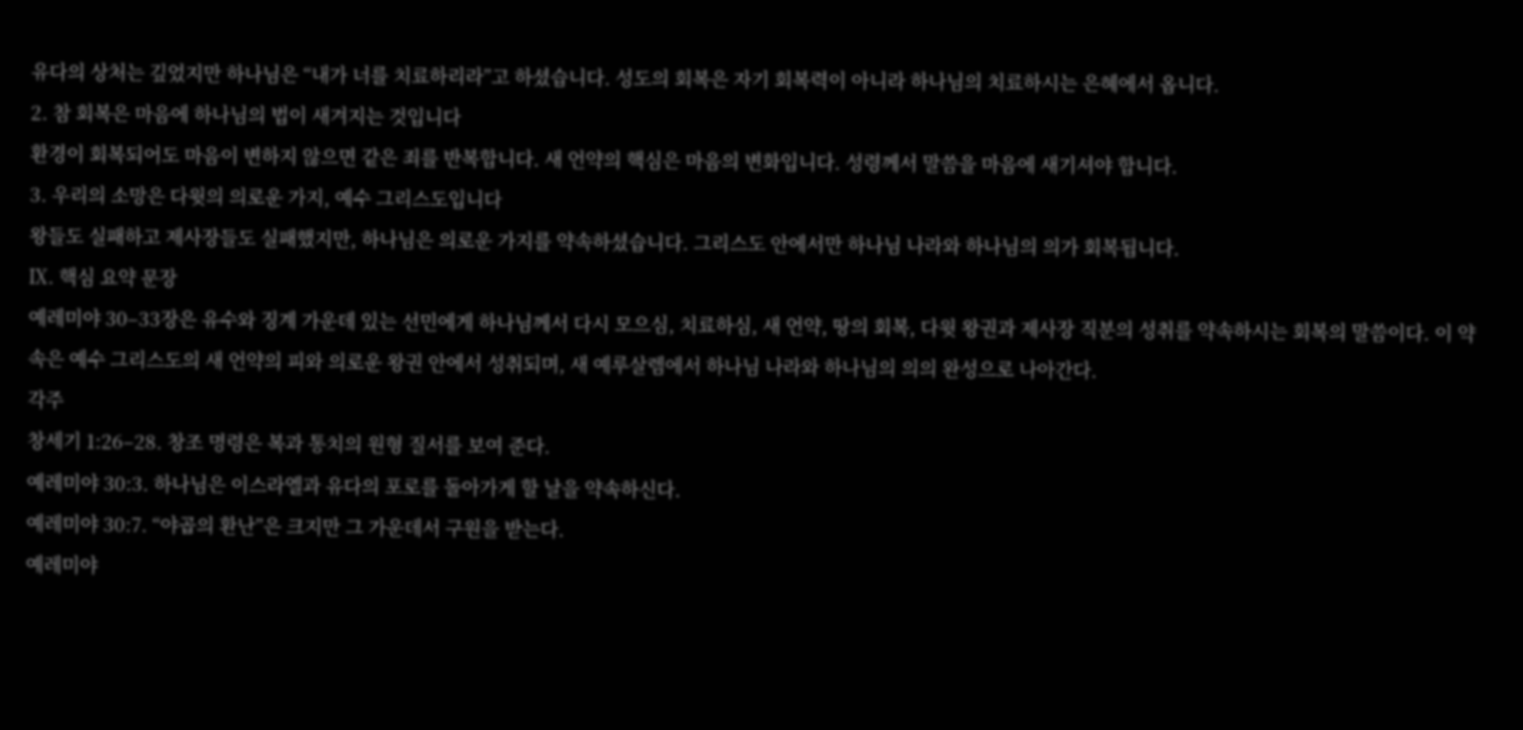유다의 상처는 깊었지만 하나님은 “내가 너를 치료하리라”고 하셨습니다. 성도의 회복은 자기 회복력이 아니라 하나님의 치료하시는 은혜에서 옵니다.
2. 참 회복은 마음에 하나님의 법이 새겨지는 것입니다
환경이 회복되어도 마음이 변하지 않으면 같은 죄를 반복합니다. 새 언약의 핵심은 마음의 변화입니다. 성령께서 말씀을 마음에 새기셔야 합니다.
3. 우리의 소망은 다윗의 의로운 가지, 예수 그리스도입니다
왕들도 실패하고 제사장들도 실패했지만, 하나님은 의로운 가지를 약속하셨습니다. 그리스도 안에서만 하나님 나라와 하나님의 의가 회복됩니다.
Ⅸ. 핵심 요약 문장
예레미야 30–33장은 유수와 징계 가운데 있는 선민에게 하나님께서 다시 모으심, 치료하심, 새 언약, 땅의 회복, 다윗 왕권과 제사장 직분의 성취를 약속하시는 회복의 말씀이다. 이 약속은 예수 그리스도의 새 언약의 피와 의로운 왕권 안에서 성취되며, 새 예루살렘에서 하나님 나라와 하나님의 의의 완성으로 나아간다.
각주
창세기 1:26–28. 창조 명령은 복과 통치의 원형 질서를 보여 준다.
예레미야 30:3. 하나님은 이스라엘과 유다의 포로를 돌아가게 할 날을 약속하신다.
예레미야 30:7. “야곱의 환난”은 크지만 그 가운데서 구원을 받는다.
예레미야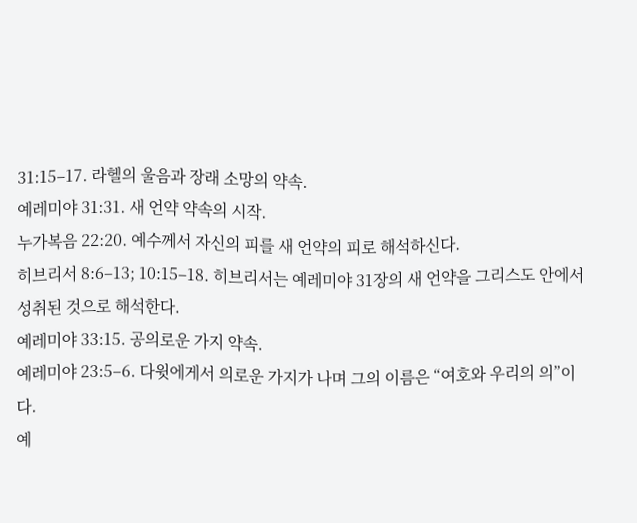31:15–17. 라헬의 울음과 장래 소망의 약속.
예레미야 31:31. 새 언약 약속의 시작.
누가복음 22:20. 예수께서 자신의 피를 새 언약의 피로 해석하신다.
히브리서 8:6–13; 10:15–18. 히브리서는 예레미야 31장의 새 언약을 그리스도 안에서 성취된 것으로 해석한다.
예레미야 33:15. 공의로운 가지 약속.
예레미야 23:5–6. 다윗에게서 의로운 가지가 나며 그의 이름은 “여호와 우리의 의”이다.
예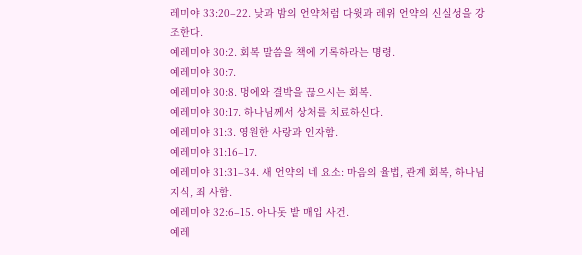레미야 33:20–22. 낮과 밤의 언약처럼 다윗과 레위 언약의 신실성을 강조한다.
예레미야 30:2. 회복 말씀을 책에 기록하라는 명령.
예레미야 30:7.
예레미야 30:8. 멍에와 결박을 끊으시는 회복.
예레미야 30:17. 하나님께서 상처를 치료하신다.
예레미야 31:3. 영원한 사랑과 인자함.
예레미야 31:16–17.
예레미야 31:31–34. 새 언약의 네 요소: 마음의 율법, 관계 회복, 하나님 지식, 죄 사함.
예레미야 32:6–15. 아나돗 밭 매입 사건.
예레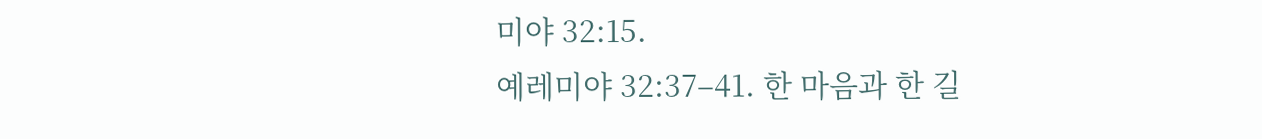미야 32:15.
예레미야 32:37–41. 한 마음과 한 길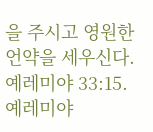을 주시고 영원한 언약을 세우신다.
예레미야 33:15.
예레미야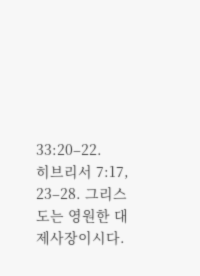33:20–22.
히브리서 7:17, 23–28. 그리스도는 영원한 대제사장이시다.